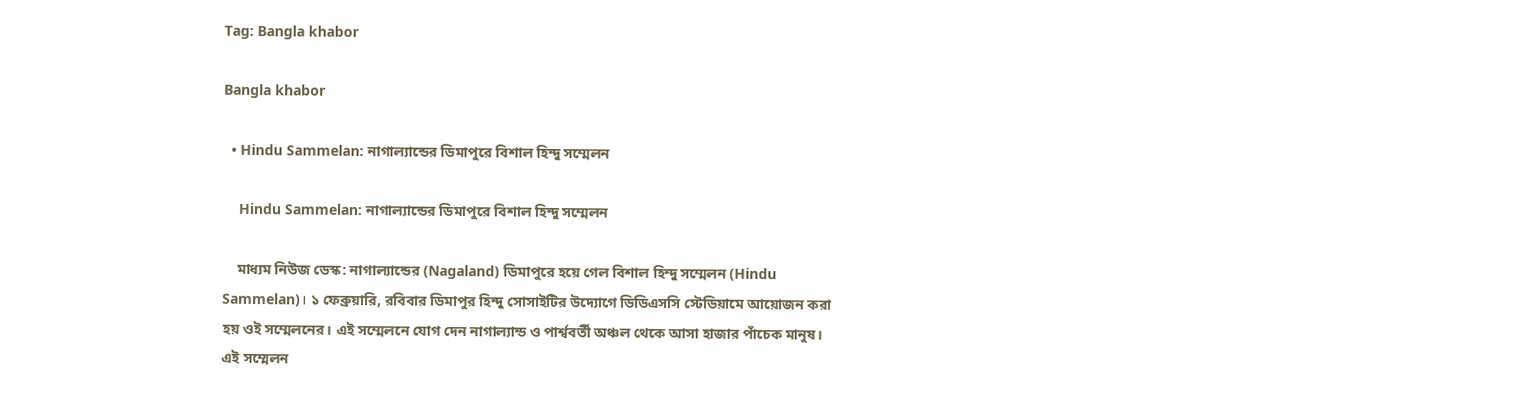Tag: Bangla khabor

Bangla khabor

  • Hindu Sammelan: নাগাল্যান্ডের ডিমাপুরে বিশাল হিন্দু সম্মেলন

    Hindu Sammelan: নাগাল্যান্ডের ডিমাপুরে বিশাল হিন্দু সম্মেলন

    মাধ্যম নিউজ ডেস্ক: নাগাল্যান্ডের (Nagaland) ডিমাপুরে হয়ে গেল বিশাল হিন্দু সম্মেলন (Hindu Sammelan)। ১ ফেব্রুয়ারি, রবিবার ডিমাপুর হিন্দু সোসাইটির উদ্যোগে ডিডিএসসি স্টেডিয়ামে আয়োজন করা হয় ওই সম্মেলনের। এই সম্মেলনে যোগ দেন নাগাল্যান্ড ও পার্শ্ববর্তী অঞ্চল থেকে আসা হাজার পাঁচেক মানুষ। এই সম্মেলন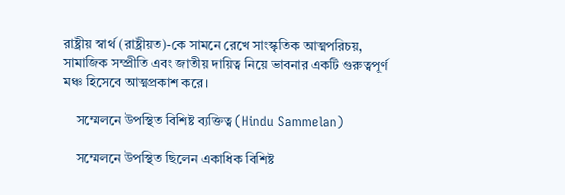রাষ্ট্রীয় স্বার্থ (রাষ্ট্রীয়ত)-কে সামনে রেখে সাংস্কৃতিক আত্মপরিচয়, সামাজিক সম্প্রীতি এবং জাতীয় দায়িত্ব নিয়ে ভাবনার একটি গুরুত্বপূর্ণ মঞ্চ হিসেবে আত্মপ্রকাশ করে।

    সম্মেলনে উপস্থিত বিশিষ্ট ব্যক্তিত্ব (Hindu Sammelan)

    সম্মেলনে উপস্থিত ছিলেন একাধিক বিশিষ্ট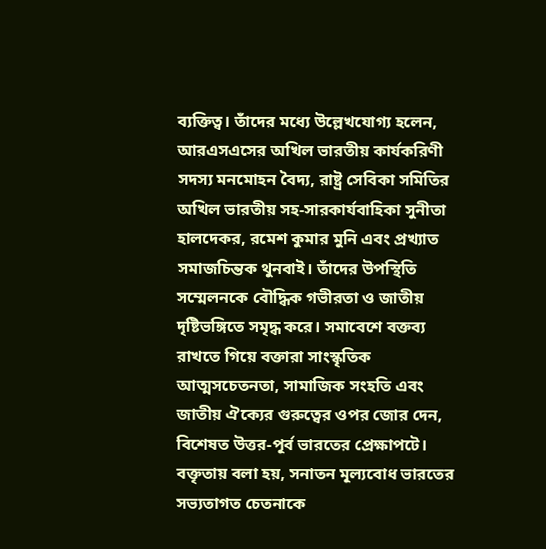ব্যক্তিত্ব। তাঁদের মধ্যে উল্লেখযোগ্য হলেন, আরএসএসের অখিল ভারতীয় কার্যকরিণী সদস্য মনমোহন বৈদ্য, রাষ্ট্র সেবিকা সমিতির অখিল ভারতীয় সহ-সারকার্যবাহিকা সুনীতা হালদেকর, রমেশ কুমার মুনি এবং প্রখ্যাত সমাজচিন্তক থুনবাই। তাঁদের উপস্থিতি সম্মেলনকে বৌদ্ধিক গভীরতা ও জাতীয় দৃষ্টিভঙ্গিতে সমৃদ্ধ করে। সমাবেশে বক্তব্য রাখতে গিয়ে বক্তারা সাংস্কৃতিক আত্মসচেতনতা, সামাজিক সংহতি এবং জাতীয় ঐক্যের গুরুত্বের ওপর জোর দেন, বিশেষত উত্তর-পূর্ব ভারতের প্রেক্ষাপটে। বক্তৃতায় বলা হয়, সনাতন মূল্যবোধ ভারতের সভ্যতাগত চেতনাকে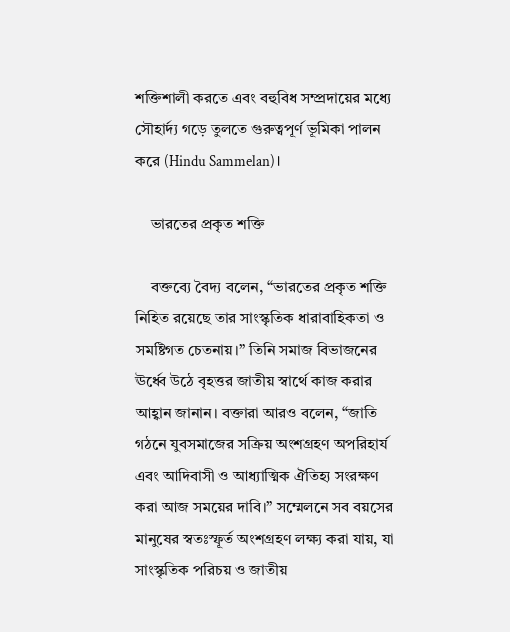শক্তিশালী করতে এবং বহুবিধ সম্প্রদায়ের মধ্যে সৌহার্দ্য গড়ে তুলতে গুরুত্বপূর্ণ ভূমিকা পালন করে (Hindu Sammelan)।

    ভারতের প্রকৃত শক্তি

    বক্তব্যে বৈদ্য বলেন, “ভারতের প্রকৃত শক্তি নিহিত রয়েছে তার সাংস্কৃতিক ধারাবাহিকতা ও সমষ্টিগত চেতনায়।” তিনি সমাজ বিভাজনের ঊর্ধ্বে উঠে বৃহত্তর জাতীয় স্বার্থে কাজ করার আহ্বান জানান। বক্তারা আরও বলেন, “জাতি গঠনে যুবসমাজের সক্রিয় অংশগ্রহণ অপরিহার্য এবং আদিবাসী ও আধ্যাত্মিক ঐতিহ্য সংরক্ষণ করা আজ সময়ের দাবি।” সম্মেলনে সব বয়সের মানুষের স্বতঃস্ফূর্ত অংশগ্রহণ লক্ষ্য করা যায়, যা সাংস্কৃতিক পরিচয় ও জাতীয়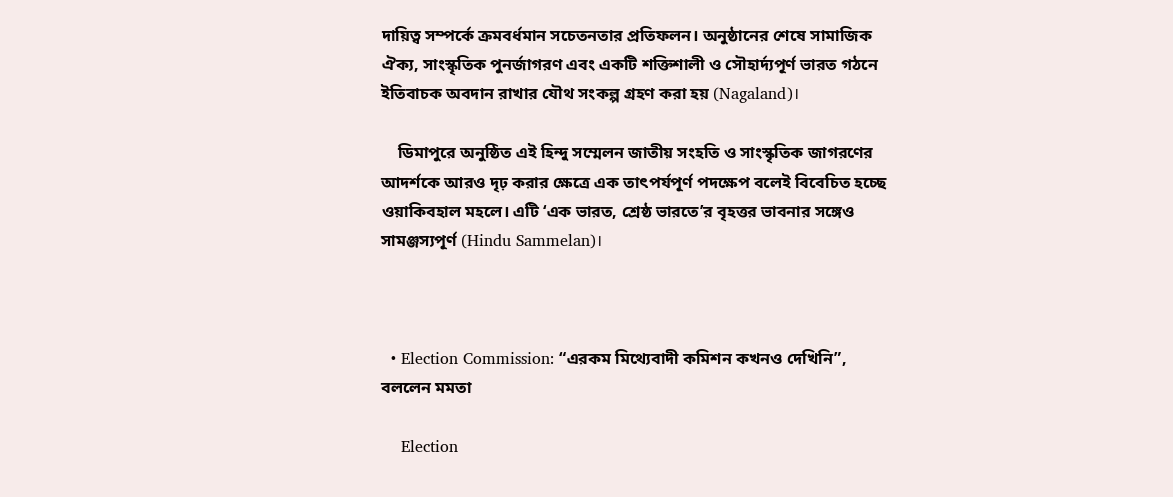দায়িত্ব সম্পর্কে ক্রমবর্ধমান সচেতনতার প্রতিফলন। অনুষ্ঠানের শেষে সামাজিক ঐক্য, সাংস্কৃতিক পুনর্জাগরণ এবং একটি শক্তিশালী ও সৌহার্দ্যপূর্ণ ভারত গঠনে ইতিবাচক অবদান রাখার যৌথ সংকল্প গ্রহণ করা হয় (Nagaland)।

    ডিমাপুরে অনুষ্ঠিত এই হিন্দু সম্মেলন জাতীয় সংহতি ও সাংস্কৃতিক জাগরণের আদর্শকে আরও দৃঢ় করার ক্ষেত্রে এক তাৎপর্যপূর্ণ পদক্ষেপ বলেই বিবেচিত হচ্ছে ওয়াকিবহাল মহলে। এটি ‘এক ভারত, শ্রেষ্ঠ ভারতে’র বৃহত্তর ভাবনার সঙ্গেও সামঞ্জস্যপূর্ণ (Hindu Sammelan)।



  • Election Commission: “এরকম মিথ্যেবাদী কমিশন কখনও দেখিনি”, বললেন মমতা

    Election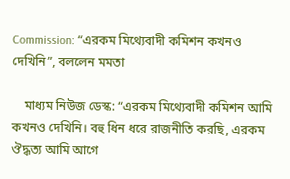Commission: “এরকম মিথ্যেবাদী কমিশন কখনও দেখিনি”, বললেন মমতা

    মাধ্যম নিউজ ডেস্ক: “এরকম মিথ্যেবাদী কমিশন আমি কখনও দেখিনি। বহু ধিন ধরে রাজনীতি করছি, এরকম ঔদ্ধত্য আমি আগে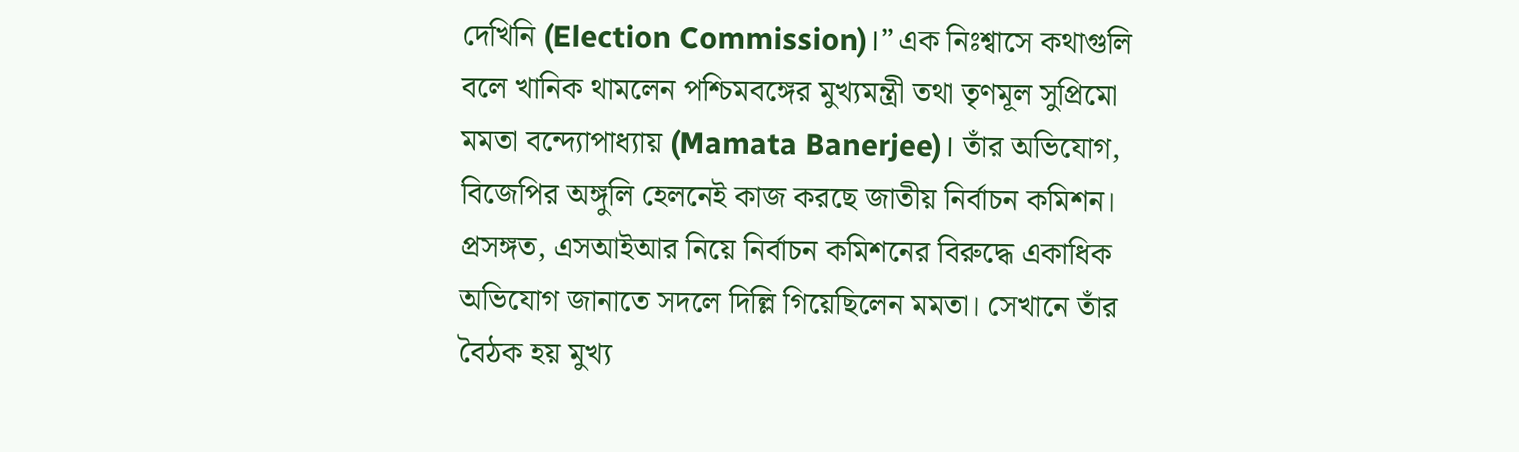দেখিনি (Election Commission)।” এক নিঃশ্বাসে কথাগুলি বলে খানিক থামলেন পশ্চিমবঙ্গের মুখ্যমন্ত্রী তথা তৃণমূল সুপ্রিমো মমতা বন্দ্যোপাধ্যায় (Mamata Banerjee)। তাঁর অভিযোগ, বিজেপির অঙ্গুলি হেলনেই কাজ করছে জাতীয় নির্বাচন কমিশন। প্রসঙ্গত, এসআইআর নিয়ে নির্বাচন কমিশনের বিরুদ্ধে একাধিক অভিযোগ জানাতে সদলে দিল্লি গিয়েছিলেন মমতা। সেখানে তাঁর বৈঠক হয় মুখ্য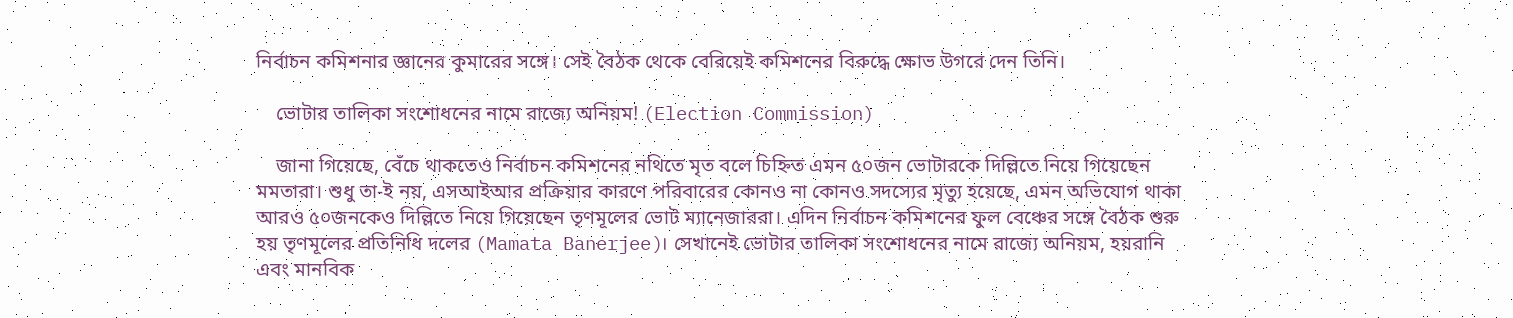নির্বাচন কমিশনার জ্ঞানের কুমারের সঙ্গে। সেই বৈঠক থেকে বেরিয়েই কমিশনের বিরুদ্ধে ক্ষোভ উগরে দেন তিনি।

    ভোটার তালিকা সংশোধনের নামে রাজ্যে অনিয়ম! (Election Commission)

    জানা গিয়েছে, বেঁচে থাকতেও নির্বাচন কমিশনের নথিতে মৃত বলে চিহ্নিত এমন ৫০জন ভোটারকে দিল্লিতে নিয়ে গিয়েছেন মমতারা। শুধু তা-ই নয়, এসআইআর প্রক্রিয়ার কারণে পরিবারের কোনও না কোনও সদস্যের মৃত্যু হয়েছে, এমন অভিযোগ থাকা আরও ৫০জনকেও দিল্লিতে নিয়ে গিয়েছেন তৃণমূলের ভোট ম্যানেজাররা। এদিন নির্বাচন কমিশনের ফুল বেঞ্চের সঙ্গে বৈঠক শুরু হয় তৃণমূলের প্রতিনিধি দলের (Mamata Banerjee)। সেখানেই ভোটার তালিকা সংশোধনের নামে রাজ্যে অনিয়ম, হয়রানি এবং মানবিক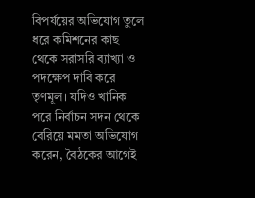বিপর্যয়ের অভিযোগ তুলে ধরে কমিশনের কাছ থেকে সরাসরি ব্যাখ্যা ও পদক্ষেপ দাবি করে তৃণমূল। যদিও খানিক পরে নির্বাচন সদন থেকে বেরিয়ে মমতা অভিযোগ করেন, বৈঠকের আগেই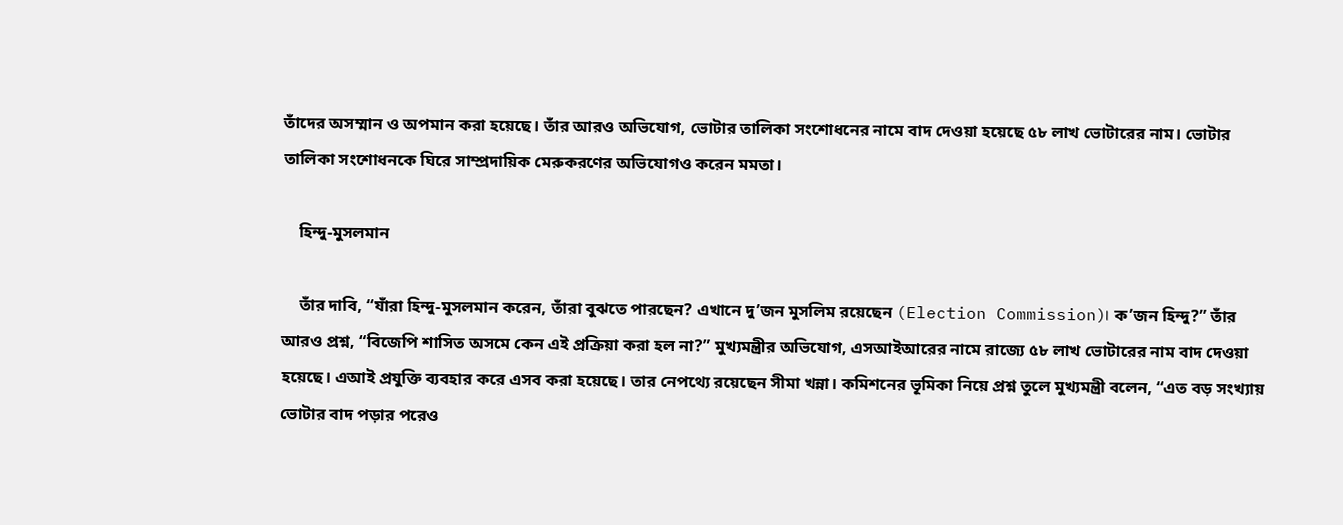তাঁদের অসম্মান ও অপমান করা হয়েছে। তাঁর আরও অভিযোগ, ভোটার তালিকা সংশোধনের নামে বাদ দেওয়া হয়েছে ৫৮ লাখ ভোটারের নাম। ভোটার তালিকা সংশোধনকে ঘিরে সাম্প্রদায়িক মেরুকরণের অভিযোগও করেন মমতা।

    হিন্দু-মুসলমান

    তাঁর দাবি, “যাঁরা হিন্দু-মুসলমান করেন, তাঁরা বুঝতে পারছেন? এখানে দু’জন মুসলিম রয়েছেন (Election Commission)। ক’জন হিন্দু?” তাঁর আরও প্রশ্ন, “বিজেপি শাসিত অসমে কেন এই প্রক্রিয়া করা হল না?” মুখ্যমন্ত্রীর অভিযোগ, এসআইআরের নামে রাজ্যে ৫৮ লাখ ভোটারের নাম বাদ দেওয়া হয়েছে। এআই প্রযুক্তি ব্যবহার করে এসব করা হয়েছে। তার নেপথ্যে রয়েছেন সীমা খন্না। কমিশনের ভূমিকা নিয়ে প্রশ্ন তুলে মুখ্যমন্ত্রী বলেন, “এত বড় সংখ্যায় ভোটার বাদ পড়ার পরেও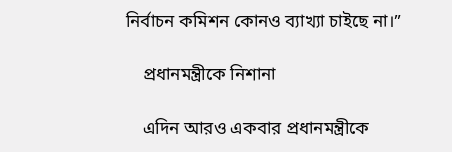নির্বাচন কমিশন কোনও ব্যাখ্যা চাইছে না।”

    প্রধানমন্ত্রীকে নিশানা

    এদিন আরও একবার প্রধানমন্ত্রীকে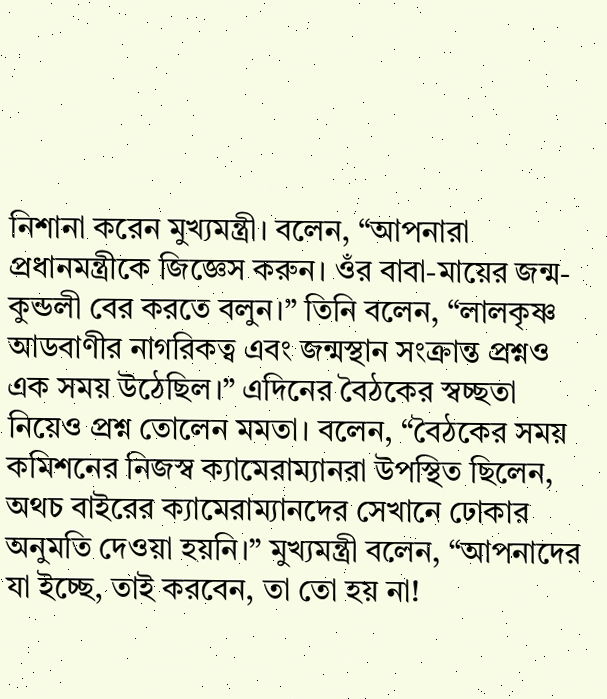নিশানা করেন মুখ্যমন্ত্রী। বলেন, “আপনারা প্রধানমন্ত্রীকে জিজ্ঞেস করুন। ওঁর বাবা-মায়ের জন্ম-কুন্ডলী বের করতে বলুন।” তিনি বলেন, “লালকৃষ্ণ আডবাণীর নাগরিকত্ব এবং জন্মস্থান সংক্রান্ত প্রশ্নও এক সময় উঠেছিল।” এদিনের বৈঠকের স্বচ্ছতা নিয়েও প্রশ্ন তোলেন মমতা। বলেন, “বৈঠকের সময় কমিশনের নিজস্ব ক্যামেরাম্যানরা উপস্থিত ছিলেন, অথচ বাইরের ক্যামেরাম্যানদের সেখানে ঢোকার অনুমতি দেওয়া হয়নি।” মুখ্যমন্ত্রী বলেন, “আপনাদের যা ইচ্ছে, তাই করবেন, তা তো হয় না!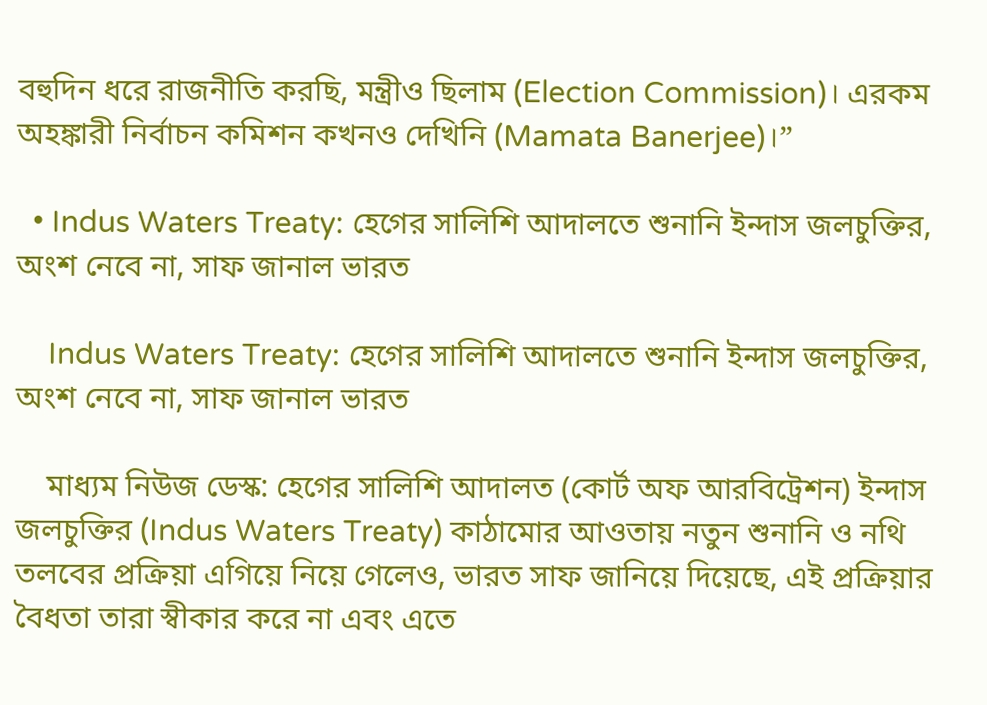বহুদিন ধরে রাজনীতি করছি, মন্ত্রীও ছিলাম (Election Commission)। এরকম অহঙ্কারী নির্বাচন কমিশন কখনও দেখিনি (Mamata Banerjee)।”

  • Indus Waters Treaty: হেগের সালিশি আদালতে শুনানি ইন্দাস জলচুক্তির, অংশ নেবে না, সাফ জানাল ভারত

    Indus Waters Treaty: হেগের সালিশি আদালতে শুনানি ইন্দাস জলচুক্তির, অংশ নেবে না, সাফ জানাল ভারত

    মাধ্যম নিউজ ডেস্ক: হেগের সালিশি আদালত (কোর্ট অফ আরবিট্রেশন) ইন্দাস জলচুক্তির (Indus Waters Treaty) কাঠামোর আওতায় নতুন শুনানি ও নথি তলবের প্রক্রিয়া এগিয়ে নিয়ে গেলেও, ভারত সাফ জানিয়ে দিয়েছে, এই প্রক্রিয়ার বৈধতা তারা স্বীকার করে না এবং এতে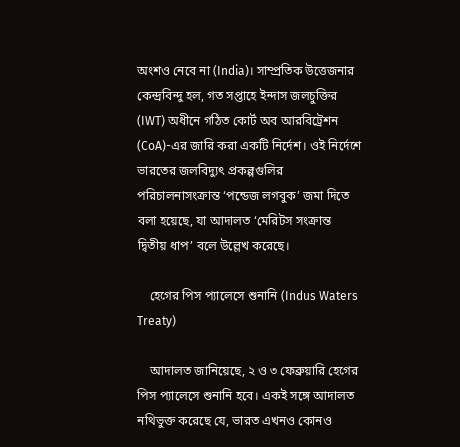অংশও নেবে না (India)। সাম্প্রতিক উত্তেজনার কেন্দ্রবিন্দু হল, গত সপ্তাহে ইন্দাস জলচুক্তির (IWT) অধীনে গঠিত কোর্ট অব আরবিট্রেশন (CoA)-এর জারি করা একটি নির্দেশ। ওই নির্দেশে ভারতের জলবিদ্যুৎ প্রকল্পগুলির পরিচালনাসংক্রান্ত ‘পন্ডেজ লগবুক’ জমা দিতে বলা হয়েছে, যা আদালত ‘মেরিটস সংক্রান্ত দ্বিতীয় ধাপ’ বলে উল্লেখ করেছে।

    হেগের পিস প্যালেসে শুনানি (Indus Waters Treaty)

    আদালত জানিয়েছে, ২ ও ৩ ফেব্রুয়ারি হেগের পিস প্যালেসে শুনানি হবে। একই সঙ্গে আদালত নথিভুক্ত করেছে যে, ভারত এখনও কোনও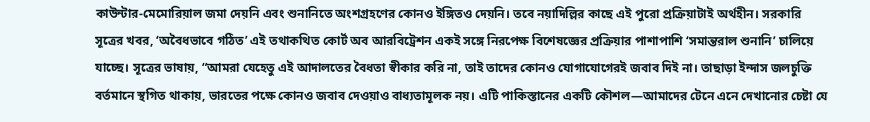কাউন্টার-মেমোরিয়াল জমা দেয়নি এবং শুনানিতে অংশগ্রহণের কোনও ইঙ্গিতও দেয়নি। তবে নয়াদিল্লির কাছে এই পুরো প্রক্রিয়াটাই অর্থহীন। সরকারি সূত্রের খবর, ‘অবৈধভাবে গঠিত’ এই তথাকথিত কোর্ট অব আরবিট্রেশন একই সঙ্গে নিরপেক্ষ বিশেষজ্ঞের প্রক্রিয়ার পাশাপাশি ‘সমান্তরাল শুনানি’ চালিয়ে যাচ্ছে। সূত্রের ভাষায়, “আমরা যেহেতু এই আদালতের বৈধতা স্বীকার করি না, তাই তাদের কোনও যোগাযোগেরই জবাব দিই না। তাছাড়া ইন্দাস জলচুক্তি বর্তমানে স্থগিত থাকায়, ভারতের পক্ষে কোনও জবাব দেওয়াও বাধ্যতামূলক নয়। এটি পাকিস্তানের একটি কৌশল—আমাদের টেনে এনে দেখানোর চেষ্টা যে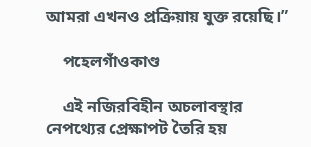আমরা এখনও প্রক্রিয়ায় যুক্ত রয়েছি।”

    পহেলগাঁওকাণ্ড

    এই নজিরবিহীন অচলাবস্থার নেপথ্যের প্রেক্ষাপট তৈরি হয়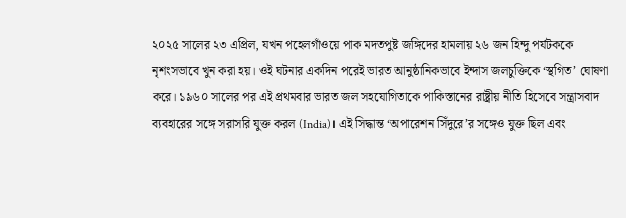২০২৫ সালের ২৩ এপ্রিল, যখন পহেলগাঁওয়ে পাক মদতপুষ্ট জঙ্গিদের হামলায় ২৬ জন হিন্দু পর্যটককে নৃশংসভাবে খুন করা হয়। ওই ঘটনার একদিন পরেই ভারত আনুষ্ঠানিকভাবে ইন্দাস জলচুক্তিকে ‘স্থগিত’ ঘোষণা করে। ১৯৬০ সালের পর এই প্রথমবার ভারত জল সহযোগিতাকে পাকিস্তানের রাষ্ট্রীয় নীতি হিসেবে সন্ত্রাসবাদ ব্যবহারের সঙ্গে সরাসরি যুক্ত করল (India)। এই সিদ্ধান্ত ‘অপারেশন সিঁদুরে’র সঙ্গেও যুক্ত ছিল এবং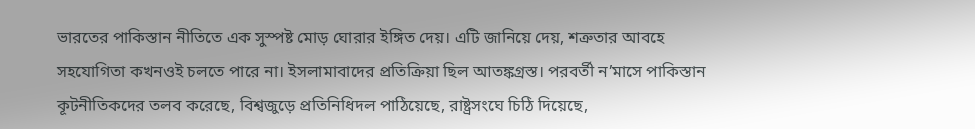ভারতের পাকিস্তান নীতিতে এক সুস্পষ্ট মোড় ঘোরার ইঙ্গিত দেয়। এটি জানিয়ে দেয়, শত্রুতার আবহে সহযোগিতা কখনওই চলতে পারে না। ইসলামাবাদের প্রতিক্রিয়া ছিল আতঙ্কগ্রস্ত। পরবর্তী ন’মাসে পাকিস্তান কূটনীতিকদের তলব করেছে, বিশ্বজুড়ে প্রতিনিধিদল পাঠিয়েছে, রাষ্ট্রসংঘে চিঠি দিয়েছে,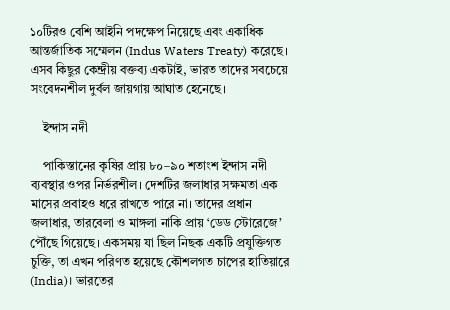১০টিরও বেশি আইনি পদক্ষেপ নিয়েছে এবং একাধিক আন্তর্জাতিক সম্মেলন (Indus Waters Treaty) করেছে। এসব কিছুর কেন্দ্রীয় বক্তব্য একটাই, ভারত তাদের সবচেয়ে সংবেদনশীল দুর্বল জায়গায় আঘাত হেনেছে।

    ইন্দাস নদী

    পাকিস্তানের কৃষির প্রায় ৮০–৯০ শতাংশ ইন্দাস নদী ব্যবস্থার ওপর নির্ভরশীল। দেশটির জলাধার সক্ষমতা এক মাসের প্রবাহও ধরে রাখতে পারে না। তাদের প্রধান জলাধার, তারবেলা ও মাঙ্গলা নাকি প্রায় ‘ডেড স্টোরেজে’ পৌঁছে গিয়েছে। একসময় যা ছিল নিছক একটি প্রযুক্তিগত চুক্তি, তা এখন পরিণত হয়েছে কৌশলগত চাপের হাতিয়ারে (India)। ভারতের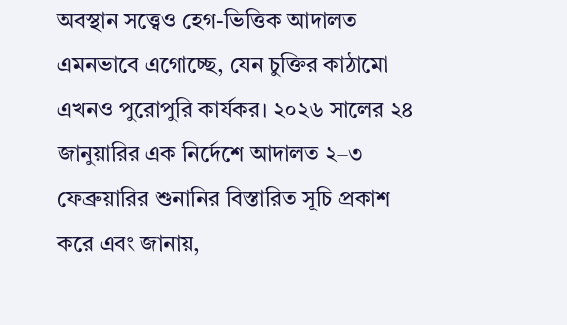অবস্থান সত্ত্বেও হেগ-ভিত্তিক আদালত এমনভাবে এগোচ্ছে, যেন চুক্তির কাঠামো এখনও পুরোপুরি কার্যকর। ২০২৬ সালের ২৪ জানুয়ারির এক নির্দেশে আদালত ২–৩ ফেব্রুয়ারির শুনানির বিস্তারিত সূচি প্রকাশ করে এবং জানায়,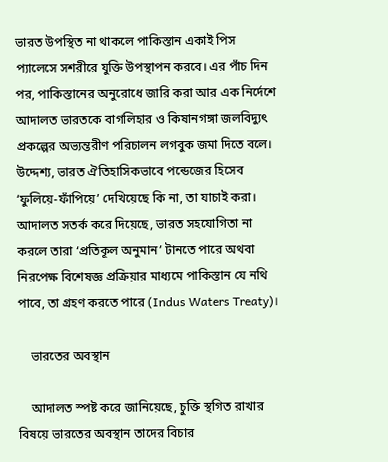ভারত উপস্থিত না থাকলে পাকিস্তান একাই পিস প্যালেসে সশরীরে যুক্তি উপস্থাপন করবে। এর পাঁচ দিন পর, পাকিস্তানের অনুরোধে জারি করা আর এক নির্দেশে আদালত ভারতকে বাগলিহার ও কিষানগঙ্গা জলবিদ্যুৎ প্রকল্পের অভ্যন্তরীণ পরিচালন লগবুক জমা দিতে বলে। উদ্দেশ্য, ভারত ঐতিহাসিকভাবে পন্ডেজের হিসেব ‘ফুলিয়ে-ফাঁপিয়ে’ দেখিয়েছে কি না, তা যাচাই করা। আদালত সতর্ক করে দিয়েছে, ভারত সহযোগিতা না করলে তারা ‘প্রতিকূল অনুমান’ টানতে পারে অথবা নিরপেক্ষ বিশেষজ্ঞ প্রক্রিয়ার মাধ্যমে পাকিস্তান যে নথি পাবে, তা গ্রহণ করতে পারে (Indus Waters Treaty)।

    ভারতের অবস্থান

    আদালত স্পষ্ট করে জানিয়েছে, চুক্তি স্থগিত রাখার বিষয়ে ভারতের অবস্থান তাদের বিচার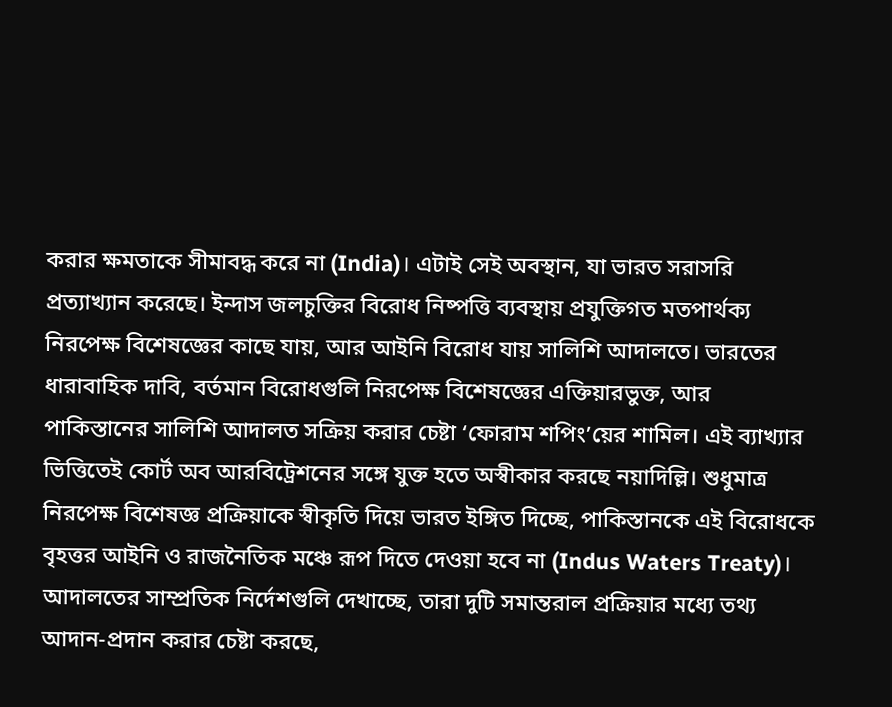করার ক্ষমতাকে সীমাবদ্ধ করে না (India)। এটাই সেই অবস্থান, যা ভারত সরাসরি প্রত্যাখ্যান করেছে। ইন্দাস জলচুক্তির বিরোধ নিষ্পত্তি ব্যবস্থায় প্রযুক্তিগত মতপার্থক্য নিরপেক্ষ বিশেষজ্ঞের কাছে যায়, আর আইনি বিরোধ যায় সালিশি আদালতে। ভারতের ধারাবাহিক দাবি, বর্তমান বিরোধগুলি নিরপেক্ষ বিশেষজ্ঞের এক্তিয়ারভুক্ত, আর পাকিস্তানের সালিশি আদালত সক্রিয় করার চেষ্টা ‘ফোরাম শপিং’য়ের শামিল। এই ব্যাখ্যার ভিত্তিতেই কোর্ট অব আরবিট্রেশনের সঙ্গে যুক্ত হতে অস্বীকার করছে নয়াদিল্লি। শুধুমাত্র নিরপেক্ষ বিশেষজ্ঞ প্রক্রিয়াকে স্বীকৃতি দিয়ে ভারত ইঙ্গিত দিচ্ছে, পাকিস্তানকে এই বিরোধকে বৃহত্তর আইনি ও রাজনৈতিক মঞ্চে রূপ দিতে দেওয়া হবে না (Indus Waters Treaty)। আদালতের সাম্প্রতিক নির্দেশগুলি দেখাচ্ছে, তারা দুটি সমান্তরাল প্রক্রিয়ার মধ্যে তথ্য আদান-প্রদান করার চেষ্টা করছে,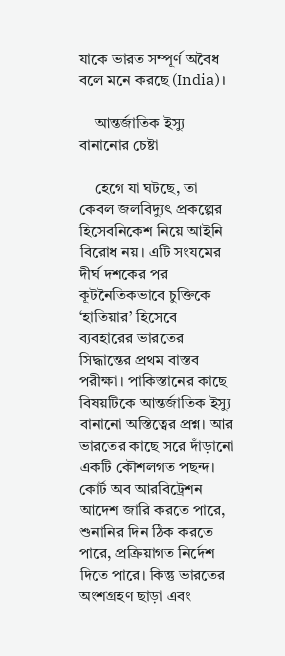যাকে ভারত সম্পূর্ণ অবৈধ বলে মনে করছে (India)।

    আন্তর্জাতিক ইস্যু বানানোর চেষ্টা

    হেগে যা ঘটছে, তা কেবল জলবিদ্যুৎ প্রকল্পের হিসেবনিকেশ নিয়ে আইনি বিরোধ নয়। এটি সংযমের দীর্ঘ দশকের পর কূটনৈতিকভাবে চুক্তিকে ‘হাতিয়ার’ হিসেবে ব্যবহারের ভারতের সিদ্ধান্তের প্রথম বাস্তব পরীক্ষা। পাকিস্তানের কাছে বিষয়টিকে আন্তর্জাতিক ইস্যু বানানো অস্তিত্বের প্রশ্ন। আর ভারতের কাছে সরে দাঁড়ানো একটি কৌশলগত পছন্দ। কোর্ট অব আরবিট্রেশন আদেশ জারি করতে পারে, শুনানির দিন ঠিক করতে পারে, প্রক্রিয়াগত নির্দেশ দিতে পারে। কিন্তু ভারতের অংশগ্রহণ ছাড়া এবং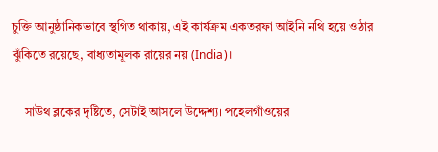চুক্তি আনুষ্ঠানিকভাবে স্থগিত থাকায়, এই কার্যক্রম একতরফা আইনি নথি হয়ে ওঠার ঝুঁকিতে রয়েছে, বাধ্যতামূলক রায়ের নয় (India)।

    সাউথ ব্লকের দৃষ্টিতে, সেটাই আসলে উদ্দেশ্য। পহেলগাঁওয়ের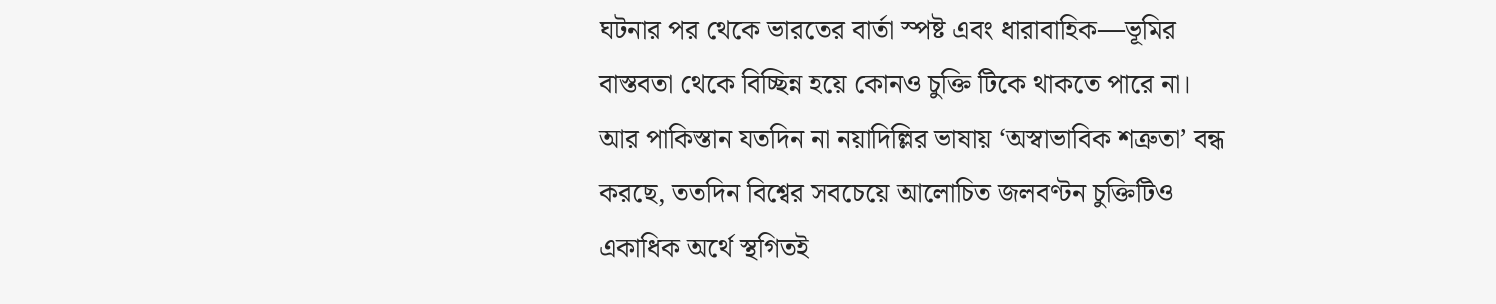ঘটনার পর থেকে ভারতের বার্তা স্পষ্ট এবং ধারাবাহিক—ভূমির বাস্তবতা থেকে বিচ্ছিন্ন হয়ে কোনও চুক্তি টিকে থাকতে পারে না। আর পাকিস্তান যতদিন না নয়াদিল্লির ভাষায় ‘অস্বাভাবিক শত্রুতা’ বন্ধ করছে, ততদিন বিশ্বের সবচেয়ে আলোচিত জলবণ্টন চুক্তিটিও একাধিক অর্থে স্থগিতই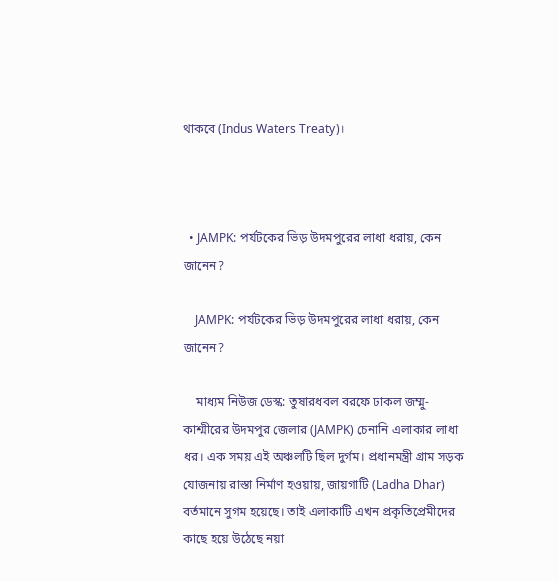থাকবে (Indus Waters Treaty)।



  • JAMPK: পর্যটকের ভিড় উদমপুরের লাধা ধরায়, কেন জানেন?

    JAMPK: পর্যটকের ভিড় উদমপুরের লাধা ধরায়, কেন জানেন?

    মাধ্যম নিউজ ডেস্ক: তুষারধবল বরফে ঢাকল জম্মু-কাশ্মীরের উদমপুর জেলার (JAMPK) চেনানি এলাকার লাধা ধর। এক সময় এই অঞ্চলটি ছিল দুর্গম। প্রধানমন্ত্রী গ্রাম সড়ক যোজনায় রাস্তা নির্মাণ হওয়ায়, জায়গাটি (Ladha Dhar) বর্তমানে সুগম হয়েছে। তাই এলাকাটি এখন প্রকৃতিপ্রেমীদের কাছে হয়ে উঠেছে নয়া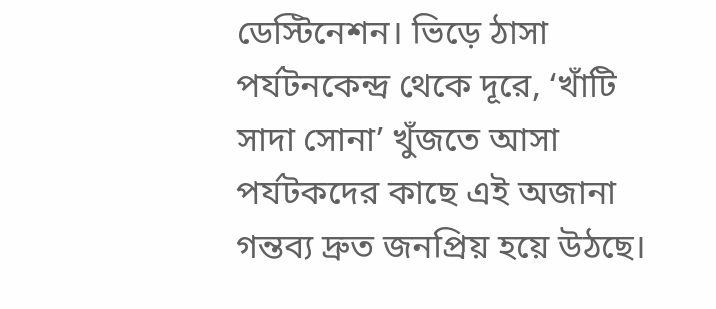ডেস্টিনেশন। ভিড়ে ঠাসা পর্যটনকেন্দ্র থেকে দূরে, ‘খাঁটি সাদা সোনা’ খুঁজতে আসা পর্যটকদের কাছে এই অজানা গন্তব্য দ্রুত জনপ্রিয় হয়ে উঠছে।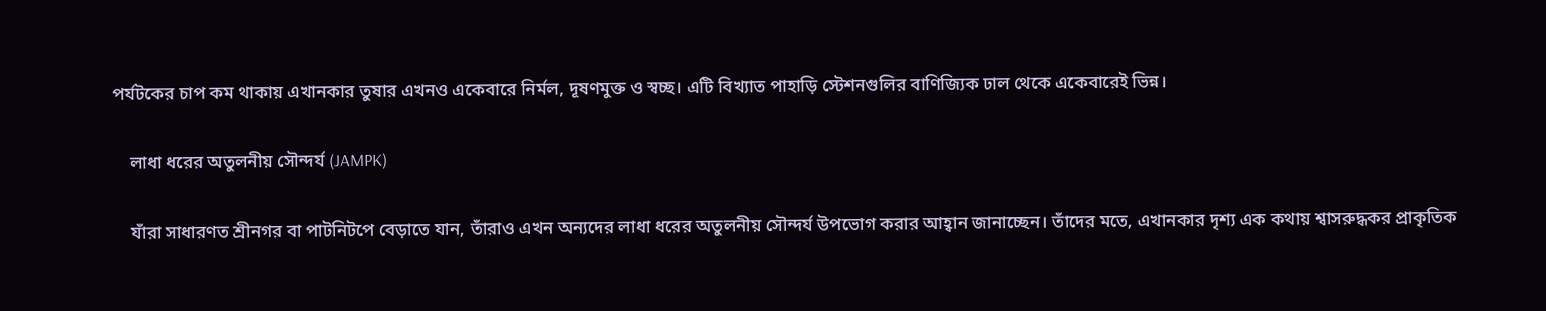পর্যটকের চাপ কম থাকায় এখানকার তুষার এখনও একেবারে নির্মল, দূষণমুক্ত ও স্বচ্ছ। এটি বিখ্যাত পাহাড়ি স্টেশনগুলির বাণিজ্যিক ঢাল থেকে একেবারেই ভিন্ন।

    লাধা ধরের অতুলনীয় সৌন্দর্য (JAMPK)

    যাঁরা সাধারণত শ্রীনগর বা পাটনিটপে বেড়াতে যান, তাঁরাও এখন অন্যদের লাধা ধরের অতুলনীয় সৌন্দর্য উপভোগ করার আহ্বান জানাচ্ছেন। তাঁদের মতে, এখানকার দৃশ্য এক কথায় শ্বাসরুদ্ধকর প্রাকৃতিক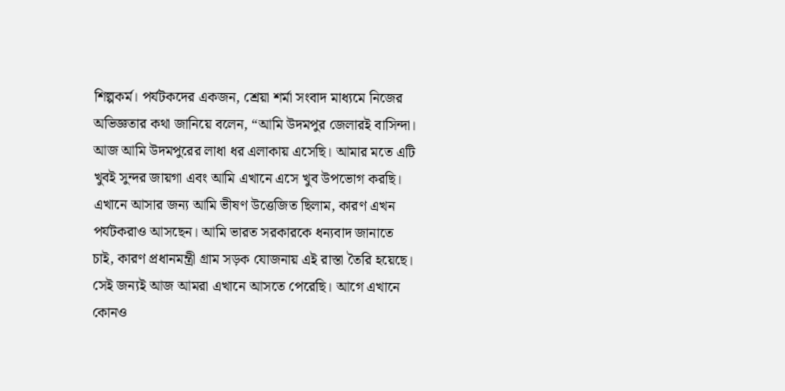শিল্পকর্ম। পর্যটকদের একজন, শ্রেয়া শর্মা সংবাদ মাধ্যমে নিজের অভিজ্ঞতার কথা জানিয়ে বলেন, “আমি উদমপুর জেলারই বাসিন্দা। আজ আমি উদমপুরের লাধা ধর এলাকায় এসেছি। আমার মতে এটি খুবই সুন্দর জায়গা এবং আমি এখানে এসে খুব উপভোগ করছি। এখানে আসার জন্য আমি ভীষণ উত্তেজিত ছিলাম, কারণ এখন পর্যটকরাও আসছেন। আমি ভারত সরকারকে ধন্যবাদ জানাতে চাই, কারণ প্রধানমন্ত্রী গ্রাম সড়ক যোজনায় এই রাস্তা তৈরি হয়েছে। সেই জন্যই আজ আমরা এখানে আসতে পেরেছি। আগে এখানে কোনও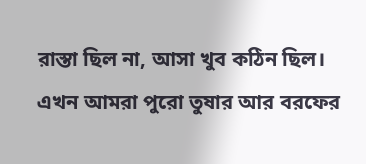রাস্তা ছিল না, আসা খুব কঠিন ছিল। এখন আমরা পুরো তুষার আর বরফের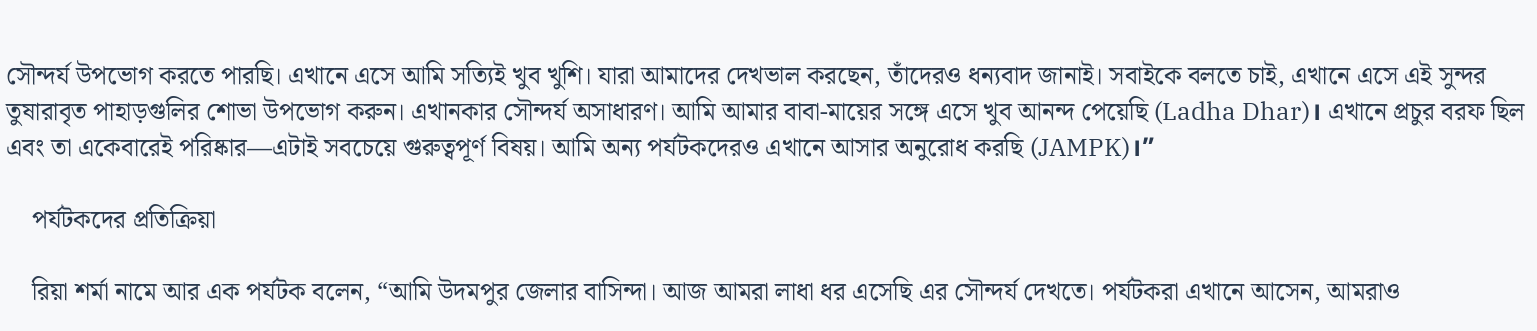সৌন্দর্য উপভোগ করতে পারছি। এখানে এসে আমি সত্যিই খুব খুশি। যারা আমাদের দেখভাল করছেন, তাঁদেরও ধন্যবাদ জানাই। সবাইকে বলতে চাই, এখানে এসে এই সুন্দর তুষারাবৃত পাহাড়গুলির শোভা উপভোগ করুন। এখানকার সৌন্দর্য অসাধারণ। আমি আমার বাবা-মায়ের সঙ্গে এসে খুব আনন্দ পেয়েছি (Ladha Dhar)। এখানে প্রচুর বরফ ছিল এবং তা একেবারেই পরিষ্কার—এটাই সবচেয়ে গুরুত্বপূর্ণ বিষয়। আমি অন্য পর্যটকদেরও এখানে আসার অনুরোধ করছি (JAMPK)।”

    পর্যটকদের প্রতিক্রিয়া

    রিয়া শর্মা নামে আর এক পর্যটক বলেন, “আমি উদমপুর জেলার বাসিন্দা। আজ আমরা লাধা ধর এসেছি এর সৌন্দর্য দেখতে। পর্যটকরা এখানে আসেন, আমরাও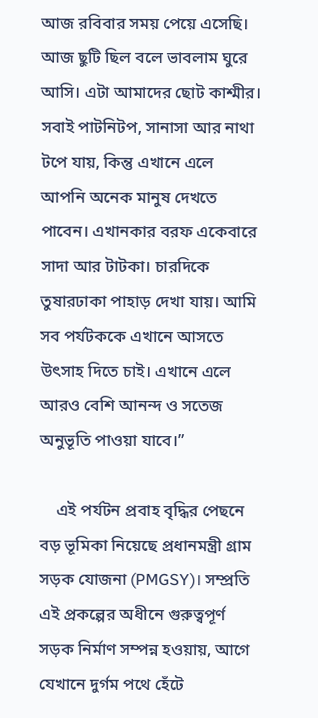আজ রবিবার সময় পেয়ে এসেছি। আজ ছুটি ছিল বলে ভাবলাম ঘুরে আসি। এটা আমাদের ছোট কাশ্মীর। সবাই পাটনিটপ, সানাসা আর নাথা টপে যায়, কিন্তু এখানে এলে আপনি অনেক মানুষ দেখতে পাবেন। এখানকার বরফ একেবারে সাদা আর টাটকা। চারদিকে তুষারঢাকা পাহাড় দেখা যায়। আমি সব পর্যটককে এখানে আসতে উৎসাহ দিতে চাই। এখানে এলে আরও বেশি আনন্দ ও সতেজ অনুভূতি পাওয়া যাবে।”

    এই পর্যটন প্রবাহ বৃদ্ধির পেছনে বড় ভূমিকা নিয়েছে প্রধানমন্ত্রী গ্রাম সড়ক যোজনা (PMGSY)। সম্প্রতি এই প্রকল্পের অধীনে গুরুত্বপূর্ণ সড়ক নির্মাণ সম্পন্ন হওয়ায়, আগে যেখানে দুর্গম পথে হেঁটে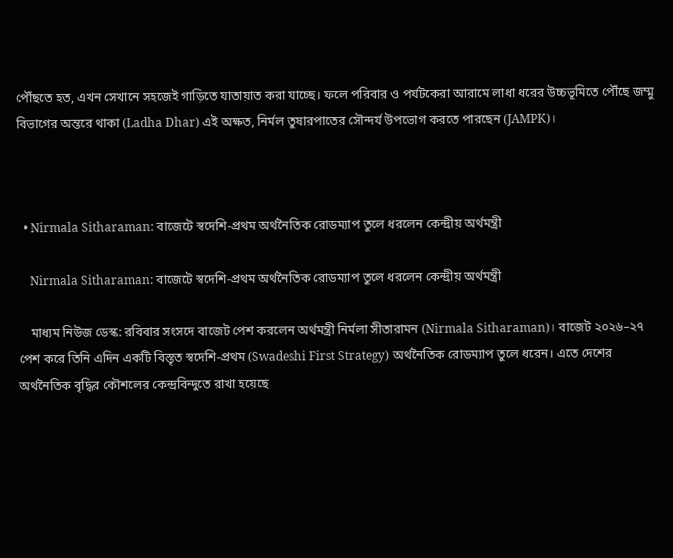পৌঁছতে হত, এখন সেখানে সহজেই গাড়িতে যাতায়াত করা যাচ্ছে। ফলে পরিবার ও পর্যটকেরা আরামে লাধা ধরের উচ্চভূমিতে পৌঁছে জম্মু বিভাগের অন্তরে থাকা (Ladha Dhar) এই অক্ষত, নির্মল তুষারপাতের সৌন্দর্য উপভোগ করতে পারছেন (JAMPK)।



  • Nirmala Sitharaman: বাজেটে স্বদেশি-প্রথম অর্থনৈতিক রোডম্যাপ তুলে ধরলেন কেন্দ্রীয় অর্থমন্ত্রী

    Nirmala Sitharaman: বাজেটে স্বদেশি-প্রথম অর্থনৈতিক রোডম্যাপ তুলে ধরলেন কেন্দ্রীয় অর্থমন্ত্রী

    মাধ্যম নিউজ ডেস্ক: রবিবার সংসদে বাজেট পেশ করলেন অর্থমন্ত্রী নির্মলা সীতারামন (Nirmala Sitharaman)। বাজেট ২০২৬–২৭ পেশ করে তিনি এদিন একটি বিস্তৃত স্বদেশি-প্রথম (Swadeshi First Strategy) অর্থনৈতিক রোডম্যাপ তুলে ধরেন। এতে দেশের অর্থনৈতিক বৃদ্ধির কৌশলের কেন্দ্রবিন্দুতে রাখা হয়েছে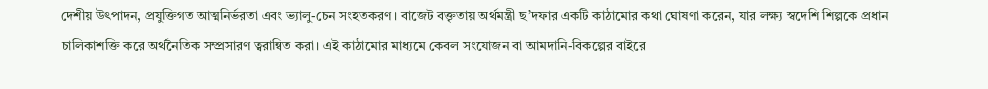দেশীয় উৎপাদন, প্রযুক্তিগত আত্মনির্ভরতা এবং ভ্যালু-চেন সংহতকরণ। বাজেট বক্তৃতায় অর্থমন্ত্রী ছ’দফার একটি কাঠামোর কথা ঘোষণা করেন, যার লক্ষ্য স্বদেশি শিল্পকে প্রধান চালিকাশক্তি করে অর্থনৈতিক সম্প্রসারণ ত্বরান্বিত করা। এই কাঠামোর মাধ্যমে কেবল সংযোজন বা আমদানি-বিকল্পের বাইরে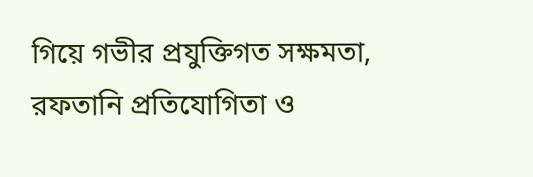গিয়ে গভীর প্রযুক্তিগত সক্ষমতা, রফতানি প্রতিযোগিতা ও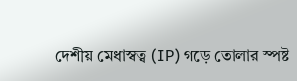দেশীয় মেধাস্বত্ব (IP) গড়ে তোলার স্পষ্ট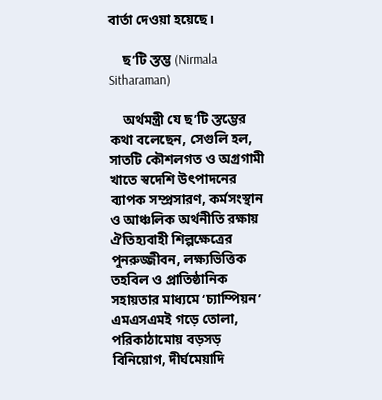বার্তা দেওয়া হয়েছে।

    ছ’টি স্তম্ভ (Nirmala Sitharaman)

    অর্থমন্ত্রী যে ছ’টি স্তম্ভের কথা বলেছেন, সেগুলি হল, সাতটি কৌশলগত ও অগ্রগামী খাতে স্বদেশি উৎপাদনের ব্যাপক সম্প্রসারণ, কর্মসংস্থান ও আঞ্চলিক অর্থনীতি রক্ষায় ঐতিহ্যবাহী শিল্পক্ষেত্রের পুনরুজ্জীবন, লক্ষ্যভিত্তিক তহবিল ও প্রাতিষ্ঠানিক সহায়তার মাধ্যমে ‘চ্যাম্পিয়ন’ এমএসএমই গড়ে তোলা, পরিকাঠামোয় বড়সড় বিনিয়োগ, দীর্ঘমেয়াদি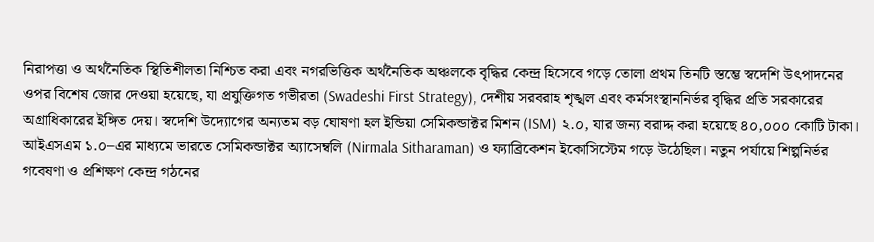নিরাপত্তা ও অর্থনৈতিক স্থিতিশীলতা নিশ্চিত করা এবং নগরভিত্তিক অর্থনৈতিক অঞ্চলকে বৃদ্ধির কেন্দ্র হিসেবে গড়ে তোলা প্রথম তিনটি স্তম্ভে স্বদেশি উৎপাদনের ওপর বিশেষ জোর দেওয়া হয়েছে, যা প্রযুক্তিগত গভীরতা (Swadeshi First Strategy), দেশীয় সরবরাহ শৃঙ্খল এবং কর্মসংস্থাননির্ভর বৃদ্ধির প্রতি সরকারের অগ্রাধিকারের ইঙ্গিত দেয়। স্বদেশি উদ্যোগের অন্যতম বড় ঘোষণা হল ইন্ডিয়া সেমিকন্ডাক্টর মিশন (ISM) ২.০, যার জন্য বরাদ্দ করা হয়েছে ৪০,০০০ কোটি টাকা। আইএসএম ১.০–এর মাধ্যমে ভারতে সেমিকন্ডাক্টর অ্যাসেম্বলি (Nirmala Sitharaman) ও ফ্যাব্রিকেশন ইকোসিস্টেম গড়ে উঠেছিল। নতুন পর্যায়ে শিল্পনির্ভর গবেষণা ও প্রশিক্ষণ কেন্দ্র গঠনের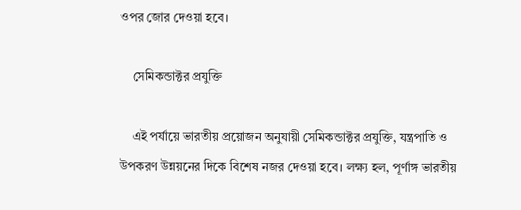ওপর জোর দেওয়া হবে।

    সেমিকন্ডাক্টর প্রযুক্তি

    এই পর্যায়ে ভারতীয় প্রয়োজন অনুযায়ী সেমিকন্ডাক্টর প্রযুক্তি, যন্ত্রপাতি ও উপকরণ উন্নয়নের দিকে বিশেষ নজর দেওয়া হবে। লক্ষ্য হল, পূর্ণাঙ্গ ভারতীয়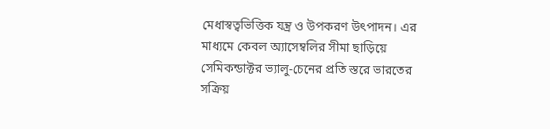মেধাস্বত্বভিত্তিক যন্ত্র ও উপকরণ উৎপাদন। এর মাধ্যমে কেবল অ্যাসেম্বলির সীমা ছাড়িয়ে সেমিকন্ডাক্টর ভ্যালু-চেনের প্রতি স্তরে ভারতের সক্রিয়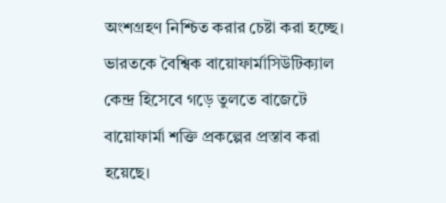অংশগ্রহণ নিশ্চিত করার চেষ্টা করা হচ্ছে। ভারতকে বৈশ্বিক বায়োফার্মাসিউটিক্যাল কেন্দ্র হিসেবে গড়ে তুলতে বাজেটে বায়োফার্মা শক্তি প্রকল্পের প্রস্তাব করা হয়েছে।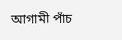আগামী পাঁচ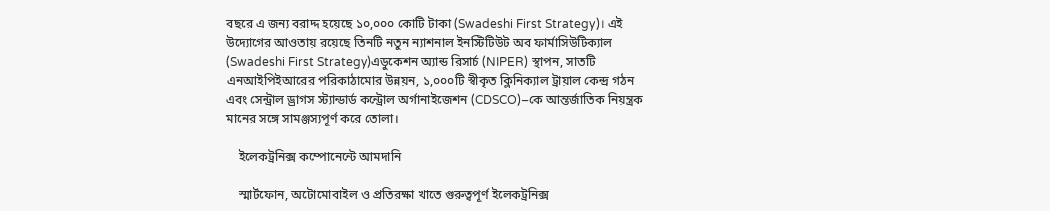বছরে এ জন্য বরাদ্দ হয়েছে ১০,০০০ কোটি টাকা (Swadeshi First Strategy)। এই উদ্যোগের আওতায় রয়েছে তিনটি নতুন ন্যাশনাল ইনস্টিটিউট অব ফার্মাসিউটিক্যাল  (Swadeshi First Strategy)এডুকেশন অ্যান্ড রিসার্চ (NIPER) স্থাপন, সাতটি এনআইপিইআরের পরিকাঠামোর উন্নয়ন, ১,০০০টি স্বীকৃত ক্লিনিক্যাল ট্রায়াল কেন্দ্র গঠন এবং সেন্ট্রাল ড্রাগস স্ট্যান্ডার্ড কন্ট্রোল অর্গানাইজেশন (CDSCO)–কে আন্তর্জাতিক নিয়ন্ত্রক মানের সঙ্গে সামঞ্জস্যপূর্ণ করে তোলা।

    ইলেকট্রনিক্স কম্পোনেন্টে আমদানি

    স্মার্টফোন, অটোমোবাইল ও প্রতিরক্ষা খাতে গুরুত্বপূর্ণ ইলেকট্রনিক্স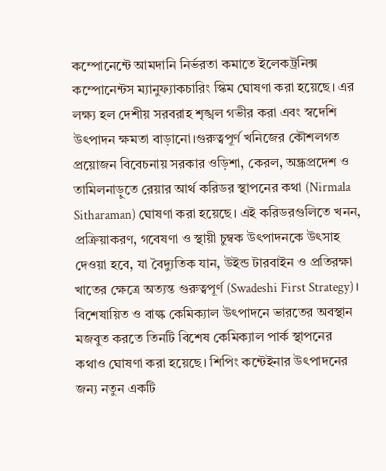কম্পোনেন্টে আমদানি নির্ভরতা কমাতে ইলেকট্রনিক্স কম্পোনেন্টস ম্যানুফ্যাকচারিং স্কিম ঘোষণা করা হয়েছে। এর লক্ষ্য হল দেশীয় সরবরাহ শৃঙ্খল গভীর করা এবং স্বদেশি উৎপাদন ক্ষমতা বাড়ানো।গুরুত্বপূর্ণ খনিজের কৌশলগত প্রয়োজন বিবেচনায় সরকার ওড়িশা, কেরল, অন্ধ্রপ্রদেশ ও তামিলনাড়ুতে রেয়ার আর্থ করিডর স্থাপনের কথা (Nirmala Sitharaman) ঘোষণা করা হয়েছে। এই করিডরগুলিতে খনন, প্রক্রিয়াকরণ, গবেষণা ও স্থায়ী চুম্বক উৎপাদনকে উৎসাহ দেওয়া হবে, যা বৈদ্যুতিক যান, উইন্ড টারবাইন ও প্রতিরক্ষা খাতের ক্ষেত্রে অত্যন্ত গুরুত্বপূর্ণ (Swadeshi First Strategy)। বিশেষায়িত ও বাল্ক কেমিক্যাল উৎপাদনে ভারতের অবস্থান মজবুত করতে তিনটি বিশেষ কেমিক্যাল পার্ক স্থাপনের কথাও ঘোষণা করা হয়েছে। শিপিং কন্টেইনার উৎপাদনের জন্য নতুন একটি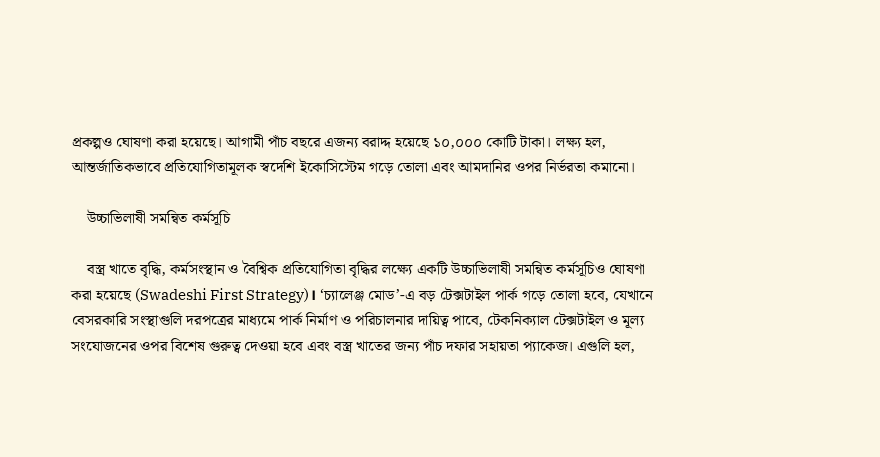প্রকল্পও ঘোষণা করা হয়েছে। আগামী পাঁচ বছরে এজন্য বরাদ্দ হয়েছে ১০,০০০ কোটি টাকা। লক্ষ্য হল, আন্তর্জাতিকভাবে প্রতিযোগিতামূলক স্বদেশি ইকোসিস্টেম গড়ে তোলা এবং আমদানির ওপর নির্ভরতা কমানো।

    উচ্চাভিলাষী সমন্বিত কর্মসূচি

    বস্ত্র খাতে বৃদ্ধি, কর্মসংস্থান ও বৈশ্বিক প্রতিযোগিতা বৃদ্ধির লক্ষ্যে একটি উচ্চাভিলাষী সমন্বিত কর্মসূচিও ঘোষণা করা হয়েছে (Swadeshi First Strategy)। ‘চ্যালেঞ্জ মোড’-এ বড় টেক্সটাইল পার্ক গড়ে তোলা হবে, যেখানে বেসরকারি সংস্থাগুলি দরপত্রের মাধ্যমে পার্ক নির্মাণ ও পরিচালনার দায়িত্ব পাবে, টেকনিক্যাল টেক্সটাইল ও মূল্য সংযোজনের ওপর বিশেষ গুরুত্ব দেওয়া হবে এবং বস্ত্র খাতের জন্য পাঁচ দফার সহায়তা প্যাকেজ। এগুলি হল,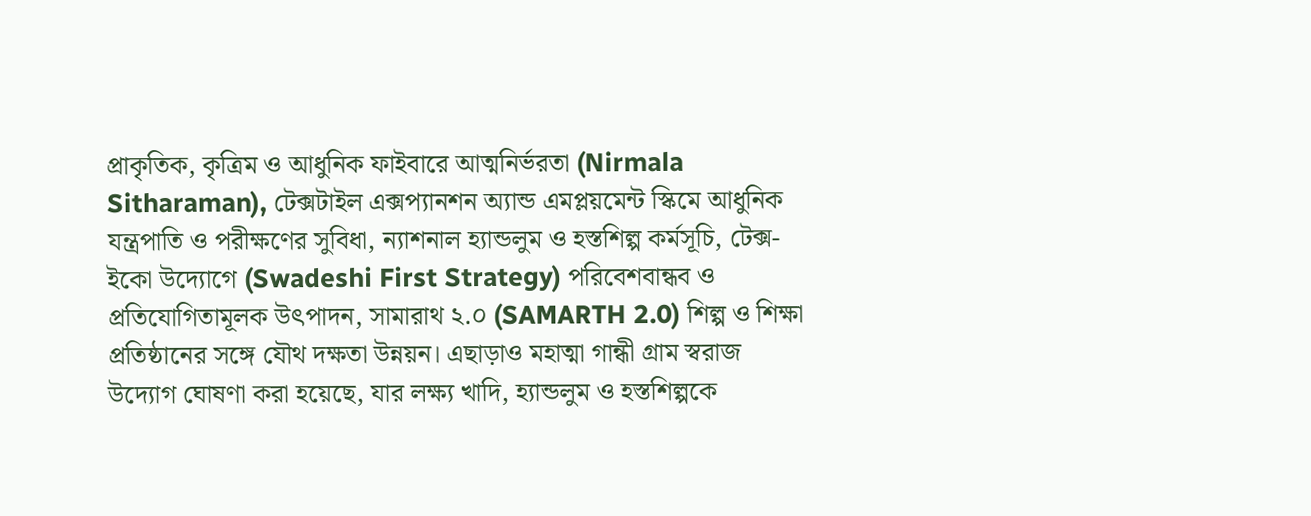প্রাকৃতিক, কৃত্রিম ও আধুনিক ফাইবারে আত্মনির্ভরতা (Nirmala Sitharaman), টেক্সটাইল এক্সপ্যানশন অ্যান্ড এমপ্লয়মেন্ট স্কিমে আধুনিক যন্ত্রপাতি ও পরীক্ষণের সুবিধা, ন্যাশনাল হ্যান্ডলুম ও হস্তশিল্প কর্মসূচি, টেক্স-ইকো উদ্যোগে (Swadeshi First Strategy) পরিবেশবান্ধব ও প্রতিযোগিতামূলক উৎপাদন, সামারাথ ২.০ (SAMARTH 2.0) শিল্প ও শিক্ষা প্রতিষ্ঠানের সঙ্গে যৌথ দক্ষতা উন্নয়ন। এছাড়াও মহাত্মা গান্ধী গ্রাম স্বরাজ উদ্যোগ ঘোষণা করা হয়েছে, যার লক্ষ্য খাদি, হ্যান্ডলুম ও হস্তশিল্পকে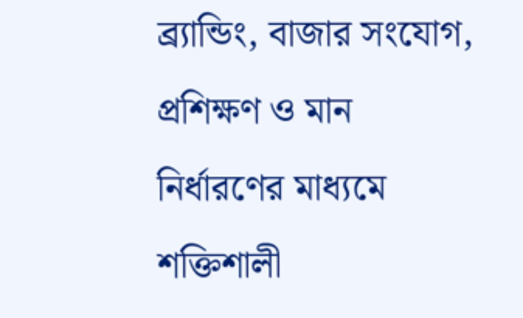ব্র্যান্ডিং, বাজার সংযোগ, প্রশিক্ষণ ও মান নির্ধারণের মাধ্যমে শক্তিশালী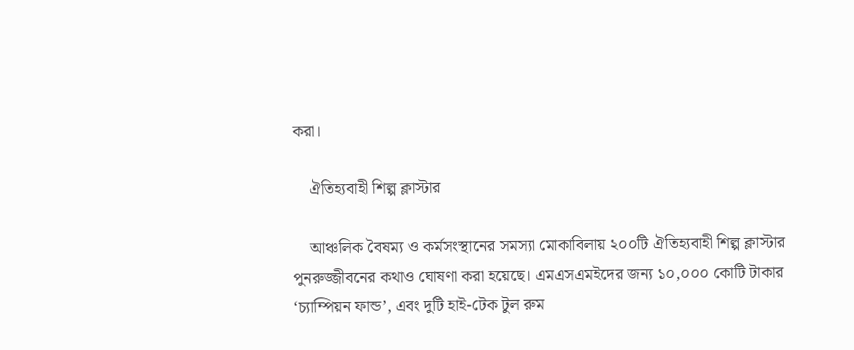করা।

    ঐতিহ্যবাহী শিল্প ক্লাস্টার

    আঞ্চলিক বৈষম্য ও কর্মসংস্থানের সমস্যা মোকাবিলায় ২০০টি ঐতিহ্যবাহী শিল্প ক্লাস্টার পুনরুজ্জীবনের কথাও ঘোষণা করা হয়েছে। এমএসএমইদের জন্য ১০,০০০ কোটি টাকার ‘চ্যাম্পিয়ন ফান্ড’, এবং দুটি হাই-টেক টুল রুম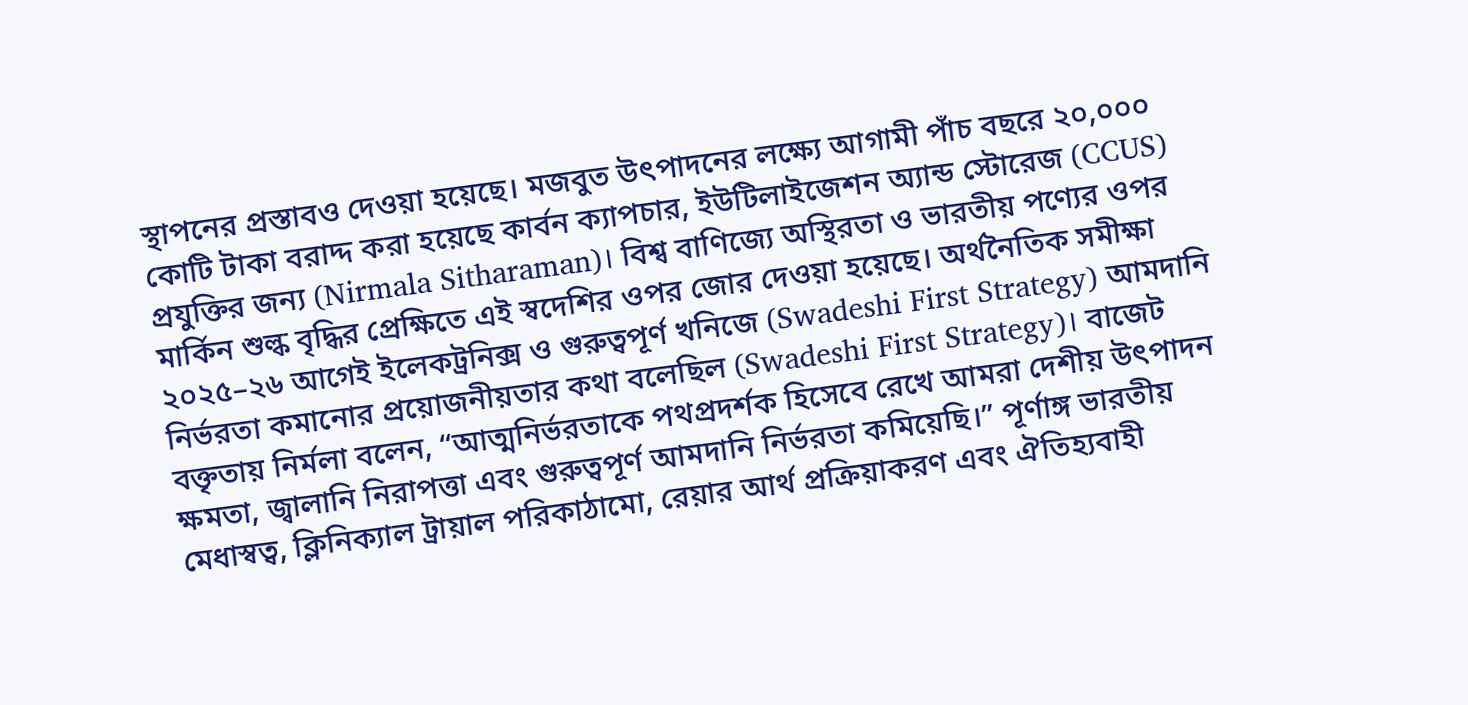স্থাপনের প্রস্তাবও দেওয়া হয়েছে। মজবুত উৎপাদনের লক্ষ্যে আগামী পাঁচ বছরে ২০,০০০ কোটি টাকা বরাদ্দ করা হয়েছে কার্বন ক্যাপচার, ইউটিলাইজেশন অ্যান্ড স্টোরেজ (CCUS) প্রযুক্তির জন্য (Nirmala Sitharaman)। বিশ্ব বাণিজ্যে অস্থিরতা ও ভারতীয় পণ্যের ওপর মার্কিন শুল্ক বৃদ্ধির প্রেক্ষিতে এই স্বদেশির ওপর জোর দেওয়া হয়েছে। অর্থনৈতিক সমীক্ষা ২০২৫–২৬ আগেই ইলেকট্রনিক্স ও গুরুত্বপূর্ণ খনিজে (Swadeshi First Strategy) আমদানি নির্ভরতা কমানোর প্রয়োজনীয়তার কথা বলেছিল (Swadeshi First Strategy)। বাজেট বক্তৃতায় নির্মলা বলেন, “আত্মনির্ভরতাকে পথপ্রদর্শক হিসেবে রেখে আমরা দেশীয় উৎপাদন ক্ষমতা, জ্বালানি নিরাপত্তা এবং গুরুত্বপূর্ণ আমদানি নির্ভরতা কমিয়েছি।” পূর্ণাঙ্গ ভারতীয় মেধাস্বত্ব, ক্লিনিক্যাল ট্রায়াল পরিকাঠামো, রেয়ার আর্থ প্রক্রিয়াকরণ এবং ঐতিহ্যবাহী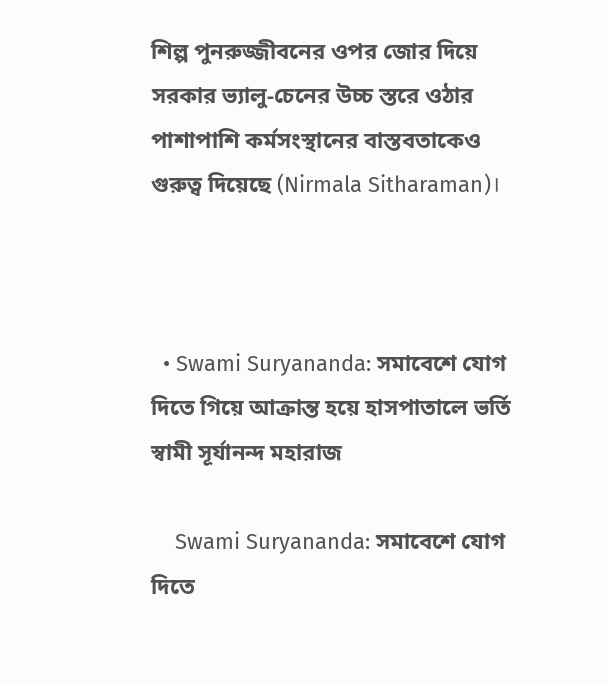শিল্প পুনরুজ্জীবনের ওপর জোর দিয়ে সরকার ভ্যালু-চেনের উচ্চ স্তরে ওঠার পাশাপাশি কর্মসংস্থানের বাস্তবতাকেও গুরুত্ব দিয়েছে (Nirmala Sitharaman)।



  • Swami Suryananda: সমাবেশে যোগ দিতে গিয়ে আক্রান্ত হয়ে হাসপাতালে ভর্তি স্বামী সূর্যানন্দ মহারাজ

    Swami Suryananda: সমাবেশে যোগ দিতে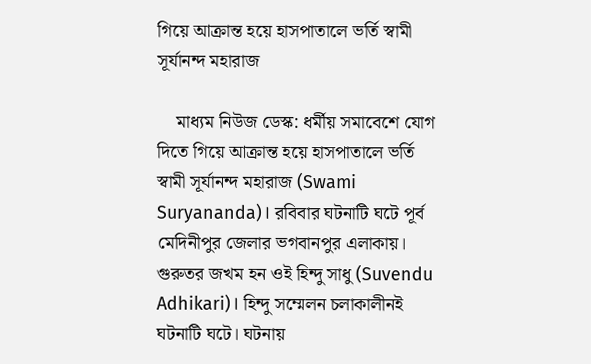গিয়ে আক্রান্ত হয়ে হাসপাতালে ভর্তি স্বামী সূর্যানন্দ মহারাজ

    মাধ্যম নিউজ ডেস্ক: ধর্মীয় সমাবেশে যোগ দিতে গিয়ে আক্রান্ত হয়ে হাসপাতালে ভর্তি স্বামী সূর্যানন্দ মহারাজ (Swami Suryananda)। রবিবার ঘটনাটি ঘটে পূর্ব মেদিনীপুর জেলার ভগবানপুর এলাকায়। গুরুতর জখম হন ওই হিন্দু সাধু (Suvendu Adhikari)। হিন্দু সম্মেলন চলাকালীনই ঘটনাটি ঘটে। ঘটনায়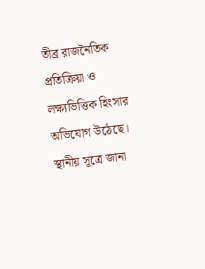তীব্র রাজনৈতিক প্রতিক্রিয়া ও লক্ষ্যভিত্তিক হিংসার অভিযোগ উঠেছে। স্থানীয় সূত্রে জানা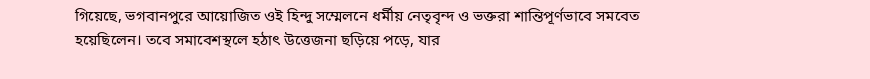গিয়েছে, ভগবানপুরে আয়োজিত ওই হিন্দু সম্মেলনে ধর্মীয় নেতৃবৃন্দ ও ভক্তরা শান্তিপূর্ণভাবে সমবেত হয়েছিলেন। তবে সমাবেশস্থলে হঠাৎ উত্তেজনা ছড়িয়ে পড়ে, যার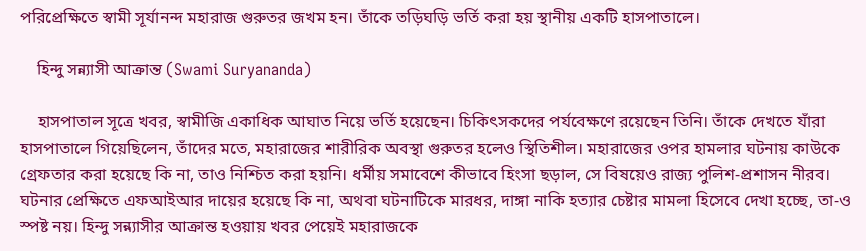পরিপ্রেক্ষিতে স্বামী সূর্যানন্দ মহারাজ গুরুতর জখম হন। তাঁকে তড়িঘড়ি ভর্তি করা হয় স্থানীয় একটি হাসপাতালে।

    হিন্দু সন্ন্যাসী আক্রান্ত (Swami Suryananda)

    হাসপাতাল সূত্রে খবর, স্বামীজি একাধিক আঘাত নিয়ে ভর্তি হয়েছেন। চিকিৎসকদের পর্যবেক্ষণে রয়েছেন তিনি। তাঁকে দেখতে যাঁরা হাসপাতালে গিয়েছিলেন, তাঁদের মতে, মহারাজের শারীরিক অবস্থা গুরুতর হলেও স্থিতিশীল। মহারাজের ওপর হামলার ঘটনায় কাউকে গ্রেফতার করা হয়েছে কি না, তাও নিশ্চিত করা হয়নি। ধর্মীয় সমাবেশে কীভাবে হিংসা ছড়াল, সে বিষয়েও রাজ্য পুলিশ-প্রশাসন নীরব। ঘটনার প্রেক্ষিতে এফআইআর দায়ের হয়েছে কি না, অথবা ঘটনাটিকে মারধর, দাঙ্গা নাকি হত্যার চেষ্টার মামলা হিসেবে দেখা হচ্ছে, তা-ও স্পষ্ট নয়। হিন্দু সন্ন্যাসীর আক্রান্ত হওয়ায় খবর পেয়েই মহারাজকে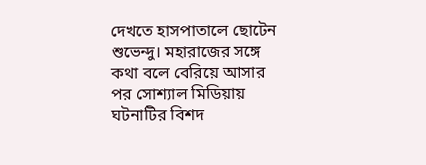দেখতে হাসপাতালে ছোটেন শুভেন্দু। মহারাজের সঙ্গে কথা বলে বেরিয়ে আসার পর সোশ্যাল মিডিয়ায় ঘটনাটির বিশদ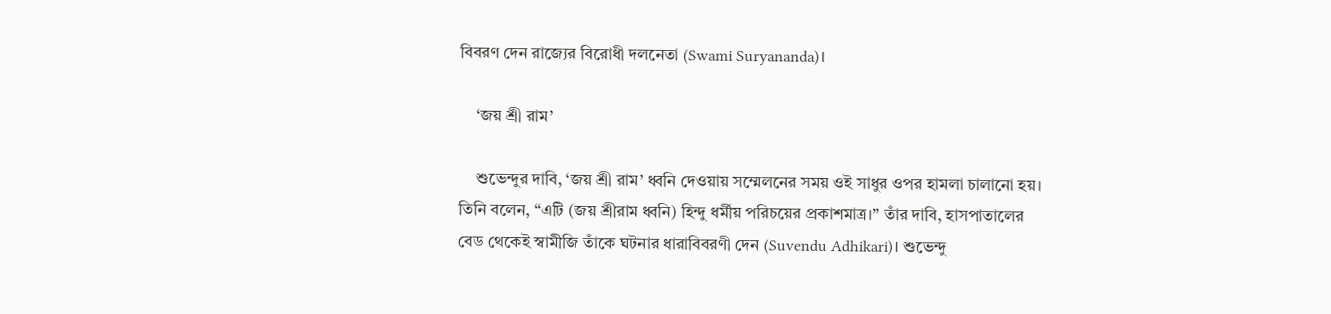বিবরণ দেন রাজ্যের বিরোধী দলনেতা (Swami Suryananda)।

    ‘জয় শ্রী রাম’

    শুভেন্দুর দাবি, ‘জয় শ্রী রাম’ ধ্বনি দেওয়ায় সম্মেলনের সময় ওই সাধুর ওপর হামলা চালানো হয়। তিনি বলেন, “এটি (জয় শ্রীরাম ধ্বনি) হিন্দু ধর্মীয় পরিচয়ের প্রকাশমাত্র।” তাঁর দাবি, হাসপাতালের বেড থেকেই স্বামীজি তাঁকে ঘটনার ধারাবিবরণী দেন (Suvendu Adhikari)। শুভেন্দু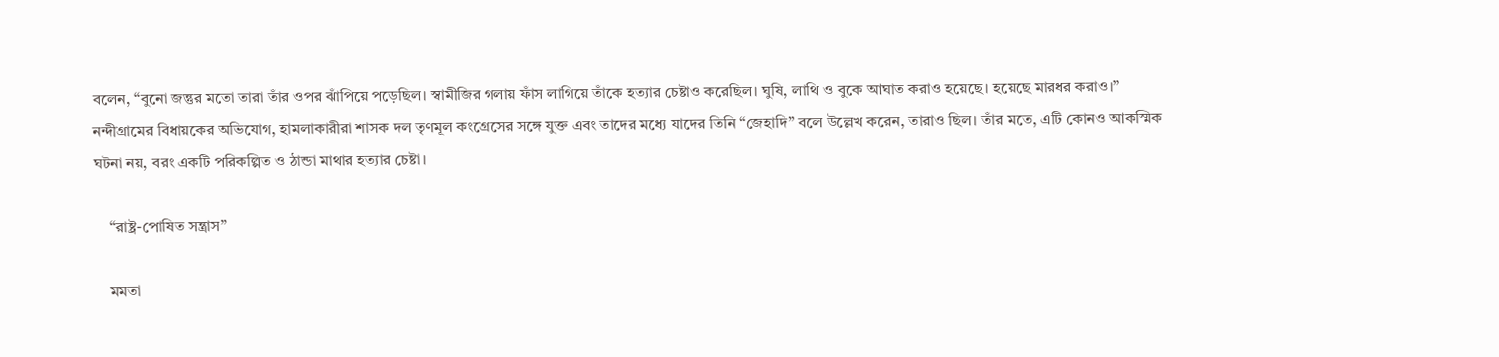বলেন, “বুনো জন্তুর মতো তারা তাঁর ওপর ঝাঁপিয়ে পড়েছিল। স্বামীজির গলায় ফাঁস লাগিয়ে তাঁকে হত্যার চেষ্টাও করেছিল। ঘুষি, লাথি ও বুকে আঘাত করাও হয়েছে। হয়েছে মারধর করাও।” নন্দীগ্রামের বিধায়কের অভিযোগ, হামলাকারীরা শাসক দল তৃণমূল কংগ্রেসের সঙ্গে যুক্ত এবং তাদের মধ্যে যাদের তিনি “জেহাদি” বলে উল্লেখ করেন, তারাও ছিল। তাঁর মতে, এটি কোনও আকস্মিক ঘটনা নয়, বরং একটি পরিকল্পিত ও ঠান্ডা মাথার হত্যার চেষ্টা।

    “রাষ্ট্র-পোষিত সন্ত্রাস”

    মমতা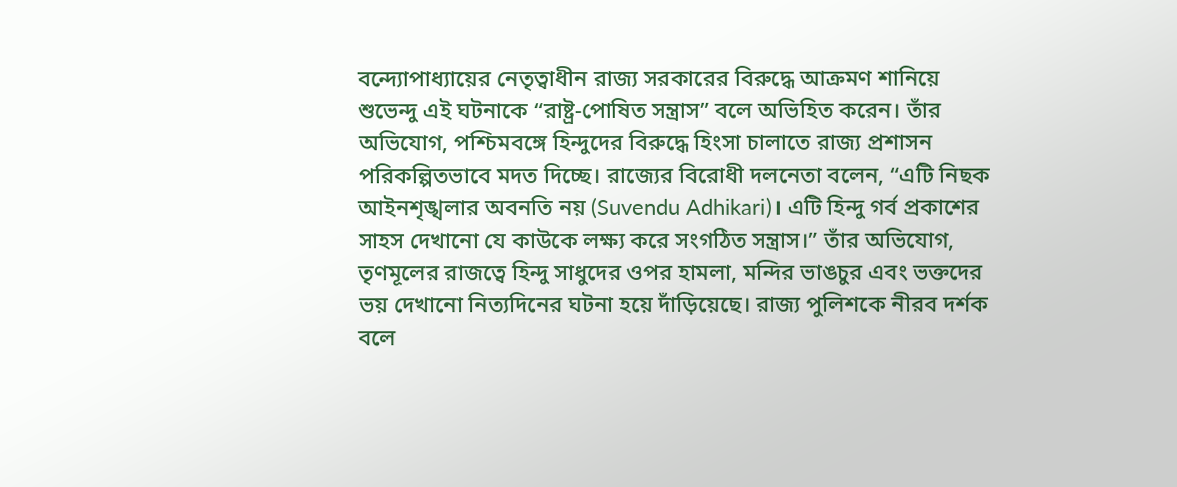বন্দ্যোপাধ্যায়ের নেতৃত্বাধীন রাজ্য সরকারের বিরুদ্ধে আক্রমণ শানিয়ে শুভেন্দু এই ঘটনাকে “রাষ্ট্র-পোষিত সন্ত্রাস” বলে অভিহিত করেন। তাঁর অভিযোগ, পশ্চিমবঙ্গে হিন্দুদের বিরুদ্ধে হিংসা চালাতে রাজ্য প্রশাসন পরিকল্পিতভাবে মদত দিচ্ছে। রাজ্যের বিরোধী দলনেতা বলেন, “এটি নিছক আইনশৃঙ্খলার অবনতি নয় (Suvendu Adhikari)। এটি হিন্দু গর্ব প্রকাশের সাহস দেখানো যে কাউকে লক্ষ্য করে সংগঠিত সন্ত্রাস।” তাঁর অভিযোগ, তৃণমূলের রাজত্বে হিন্দু সাধুদের ওপর হামলা, মন্দির ভাঙচুর এবং ভক্তদের ভয় দেখানো নিত্যদিনের ঘটনা হয়ে দাঁড়িয়েছে। রাজ্য পুলিশকে নীরব দর্শক বলে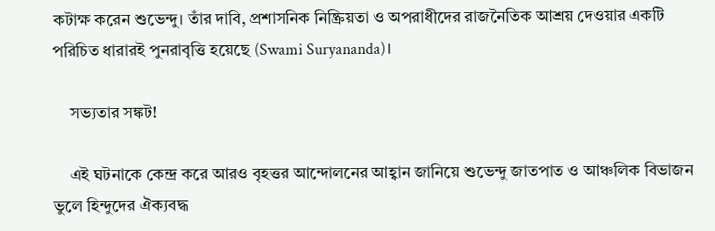কটাক্ষ করেন শুভেন্দু। তাঁর দাবি, প্রশাসনিক নিষ্ক্রিয়তা ও অপরাধীদের রাজনৈতিক আশ্রয় দেওয়ার একটি পরিচিত ধারারই পুনরাবৃত্তি হয়েছে (Swami Suryananda)।

    সভ্যতার সঙ্কট!

    এই ঘটনাকে কেন্দ্র করে আরও বৃহত্তর আন্দোলনের আহ্বান জানিয়ে শুভেন্দু জাতপাত ও আঞ্চলিক বিভাজন ভুলে হিন্দুদের ঐক্যবদ্ধ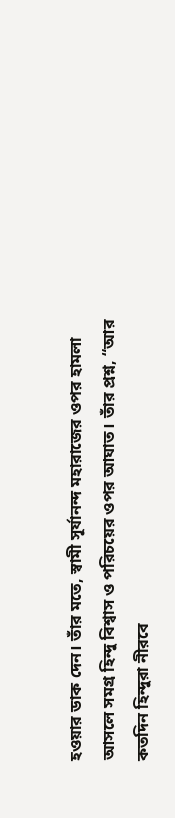হওয়ার ডাক দেন। তাঁর মতে, স্বামী সূর্যানন্দ মহারাজের ওপর হামলা আসলে সমগ্র হিন্দু বিশ্বাস ও পরিচয়ের ওপর আঘাত। তাঁর প্রশ্ন, “আর কতদিন হিন্দুরা নীরবে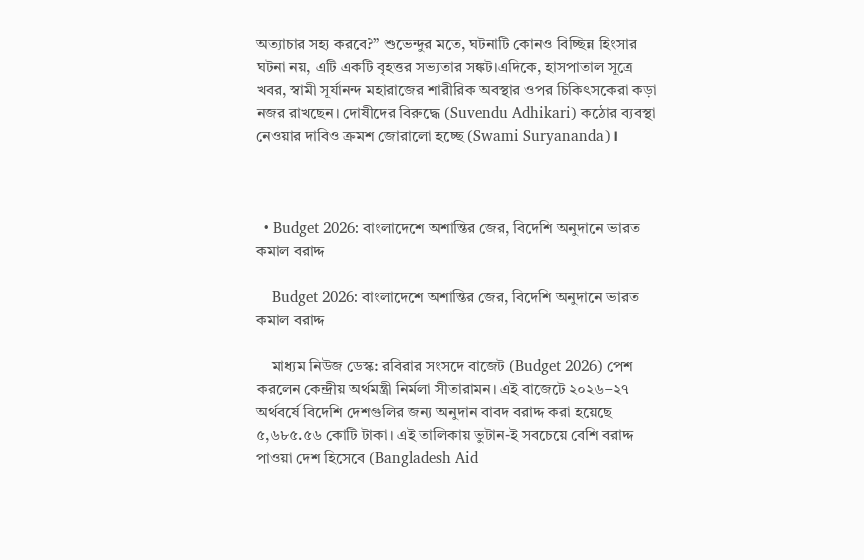অত্যাচার সহ্য করবে?” শুভেন্দুর মতে, ঘটনাটি কোনও বিচ্ছিন্ন হিংসার ঘটনা নয়, এটি একটি বৃহত্তর সভ্যতার সঙ্কট।এদিকে, হাসপাতাল সূত্রে খবর, স্বামী সূর্যানন্দ মহারাজের শারীরিক অবস্থার ওপর চিকিৎসকেরা কড়া নজর রাখছেন। দোষীদের বিরুদ্ধে (Suvendu Adhikari) কঠোর ব্যবস্থা নেওয়ার দাবিও ক্রমশ জোরালো হচ্ছে (Swami Suryananda)।



  • Budget 2026: বাংলাদেশে অশান্তির জের, বিদেশি অনুদানে ভারত কমাল বরাদ্দ

    Budget 2026: বাংলাদেশে অশান্তির জের, বিদেশি অনুদানে ভারত কমাল বরাদ্দ

    মাধ্যম নিউজ ডেস্ক: রবিরার সংসদে বাজেট (Budget 2026) পেশ করলেন কেন্দ্রীয় অর্থমন্ত্রী নির্মলা সীতারামন। এই বাজেটে ২০২৬–২৭ অর্থবর্ষে বিদেশি দেশগুলির জন্য অনুদান বাবদ বরাদ্দ করা হয়েছে ৫,৬৮৫.৫৬ কোটি টাকা। এই তালিকায় ভুটান-ই সবচেয়ে বেশি বরাদ্দ পাওয়া দেশ হিসেবে (Bangladesh Aid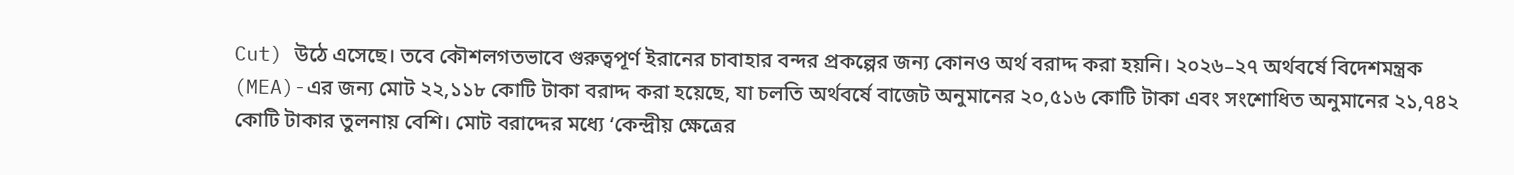Cut) উঠে এসেছে। তবে কৌশলগতভাবে গুরুত্বপূর্ণ ইরানের চাবাহার বন্দর প্রকল্পের জন্য কোনও অর্থ বরাদ্দ করা হয়নি। ২০২৬–২৭ অর্থবর্ষে বিদেশমন্ত্রক (MEA)-এর জন্য মোট ২২,১১৮ কোটি টাকা বরাদ্দ করা হয়েছে, যা চলতি অর্থবর্ষে বাজেট অনুমানের ২০,৫১৬ কোটি টাকা এবং সংশোধিত অনুমানের ২১,৭৪২ কোটি টাকার তুলনায় বেশি। মোট বরাদ্দের মধ্যে ‘কেন্দ্রীয় ক্ষেত্রের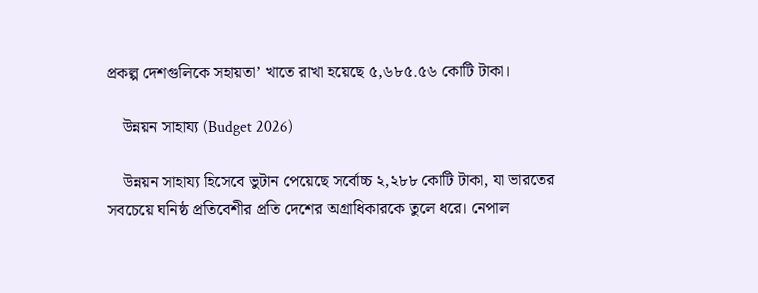প্রকল্প দেশগুলিকে সহায়তা’ খাতে রাখা হয়েছে ৫,৬৮৫.৫৬ কোটি টাকা।

    উন্নয়ন সাহায্য (Budget 2026)

    উন্নয়ন সাহায্য হিসেবে ভুটান পেয়েছে সর্বোচ্চ ২,২৮৮ কোটি টাকা, যা ভারতের সবচেয়ে ঘনিষ্ঠ প্রতিবেশীর প্রতি দেশের অগ্রাধিকারকে তুলে ধরে। নেপাল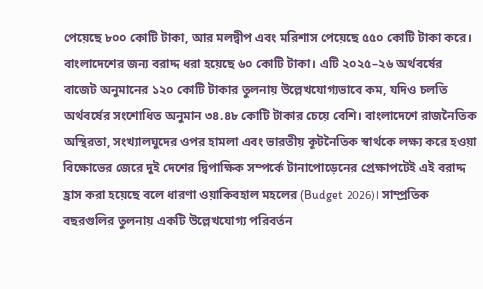পেয়েছে ৮০০ কোটি টাকা, আর মলদ্বীপ এবং মরিশাস পেয়েছে ৫৫০ কোটি টাকা করে। বাংলাদেশের জন্য বরাদ্দ ধরা হয়েছে ৬০ কোটি টাকা। এটি ২০২৫–২৬ অর্থবর্ষের বাজেট অনুমানের ১২০ কোটি টাকার তুলনায় উল্লেখযোগ্যভাবে কম, যদিও চলতি অর্থবর্ষের সংশোধিত অনুমান ৩৪.৪৮ কোটি টাকার চেয়ে বেশি। বাংলাদেশে রাজনৈতিক অস্থিরতা, সংখ্যালঘুদের ওপর হামলা এবং ভারতীয় কূটনৈতিক স্বার্থকে লক্ষ্য করে হওয়া বিক্ষোভের জেরে দুই দেশের দ্বিপাক্ষিক সম্পর্কে টানাপোড়েনের প্রেক্ষাপটেই এই বরাদ্দ হ্রাস করা হয়েছে বলে ধারণা ওয়াকিবহাল মহলের (Budget 2026)। সাম্প্রতিক বছরগুলির তুলনায় একটি উল্লেখযোগ্য পরিবর্তন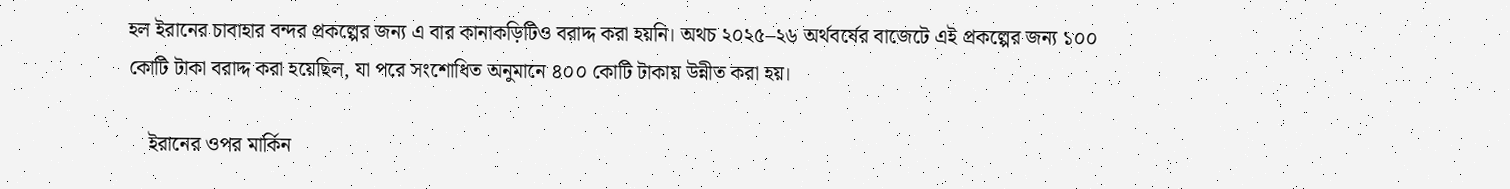হল ইরানের চাবাহার বন্দর প্রকল্পের জন্য এ বার কানাকড়িটিও বরাদ্দ করা হয়নি। অথচ ২০২৫–২৬ অর্থবর্ষের বাজেটে এই প্রকল্পের জন্য ১০০ কোটি টাকা বরাদ্দ করা হয়েছিল, যা পরে সংশোধিত অনুমানে ৪০০ কোটি টাকায় উন্নীত করা হয়।

    ইরানের ওপর মার্কিন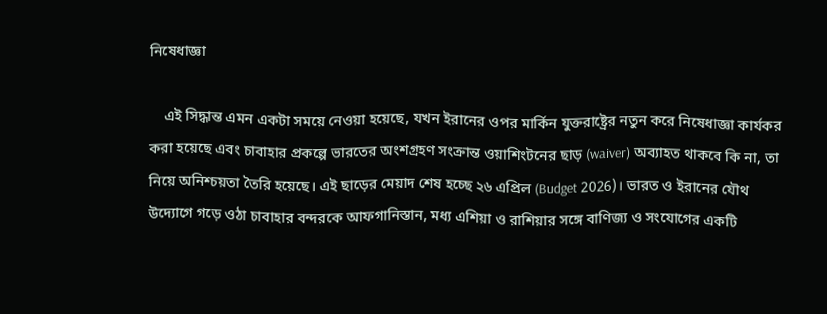নিষেধাজ্ঞা

    এই সিদ্ধান্ত এমন একটা সময়ে নেওয়া হয়েছে, যখন ইরানের ওপর মার্কিন যুক্তরাষ্ট্রের নতুন করে নিষেধাজ্ঞা কার্যকর করা হয়েছে এবং চাবাহার প্রকল্পে ভারতের অংশগ্রহণ সংক্রান্ত ওয়াশিংটনের ছাড় (waiver) অব্যাহত থাকবে কি না, তা নিয়ে অনিশ্চয়তা তৈরি হয়েছে। এই ছাড়ের মেয়াদ শেষ হচ্ছে ২৬ এপ্রিল (Budget 2026)। ভারত ও ইরানের যৌথ উদ্যোগে গড়ে ওঠা চাবাহার বন্দরকে আফগানিস্তান, মধ্য এশিয়া ও রাশিয়ার সঙ্গে বাণিজ্য ও সংযোগের একটি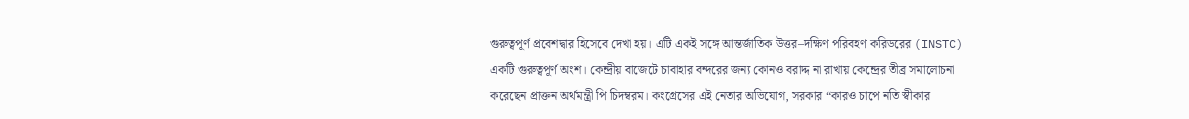গুরুত্বপূর্ণ প্রবেশদ্বার হিসেবে দেখা হয়। এটি একই সঙ্গে আন্তর্জাতিক উত্তর–দক্ষিণ পরিবহণ করিডরের (INSTC) একটি গুরুত্বপূর্ণ অংশ। কেন্দ্রীয় বাজেটে চাবাহার বন্দরের জন্য কোনও বরাদ্দ না রাখায় কেন্দ্রের তীব্র সমালোচনা করেছেন প্রাক্তন অর্থমন্ত্রী পি চিদম্বরম। কংগ্রেসের এই নেতার অভিযোগ, সরকার “কারও চাপে নতি স্বীকার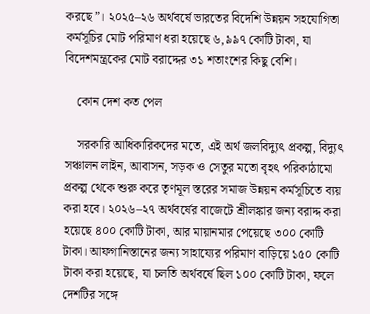করছে”। ২০২৫–২৬ অর্থবর্ষে ভারতের বিদেশি উন্নয়ন সহযোগিতা কর্মসূচির মোট পরিমাণ ধরা হয়েছে ৬,৯৯৭ কোটি টাকা, যা বিদেশমন্ত্রকের মোট বরাদ্দের ৩১ শতাংশের কিছু বেশি।

    কোন দেশ কত পেল

    সরকারি আধিকারিকদের মতে, এই অর্থ জলবিদ্যুৎ প্রকল্প, বিদ্যুৎ সঞ্চালন লাইন, আবাসন, সড়ক ও সেতুর মতো বৃহৎ পরিকাঠামো প্রকল্প থেকে শুরু করে তৃণমূল স্তরের সমাজ উন্নয়ন কর্মসূচিতে ব্যয় করা হবে। ২০২৬–২৭ অর্থবর্ষের বাজেটে শ্রীলঙ্কার জন্য বরাদ্দ করা হয়েছে ৪০০ কোটি টাকা, আর মায়ানমার পেয়েছে ৩০০ কোটি টাকা। আফগানিস্তানের জন্য সাহায্যের পরিমাণ বাড়িয়ে ১৫০ কোটি টাকা করা হয়েছে, যা চলতি অর্থবর্ষে ছিল ১০০ কোটি টাকা, ফলে দেশটির সঙ্গে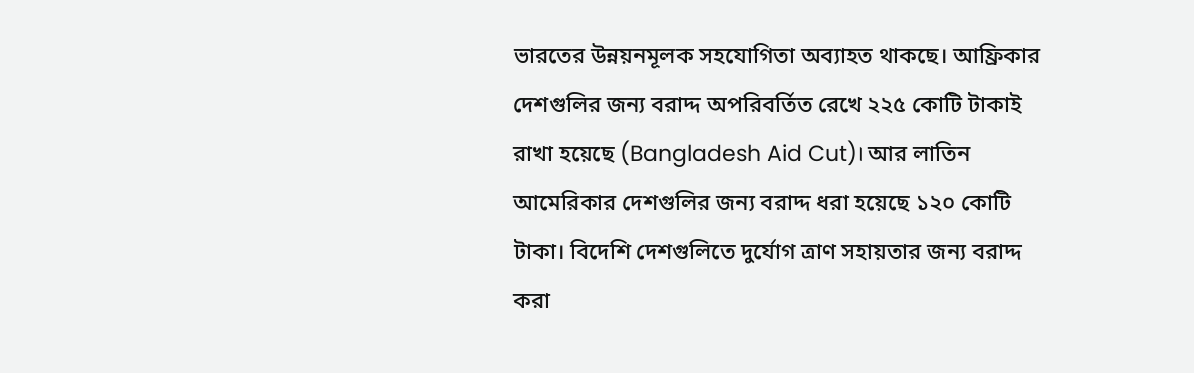ভারতের উন্নয়নমূলক সহযোগিতা অব্যাহত থাকছে। আফ্রিকার দেশগুলির জন্য বরাদ্দ অপরিবর্তিত রেখে ২২৫ কোটি টাকাই রাখা হয়েছে (Bangladesh Aid Cut)। আর লাতিন আমেরিকার দেশগুলির জন্য বরাদ্দ ধরা হয়েছে ১২০ কোটি টাকা। বিদেশি দেশগুলিতে দুর্যোগ ত্রাণ সহায়তার জন্য বরাদ্দ করা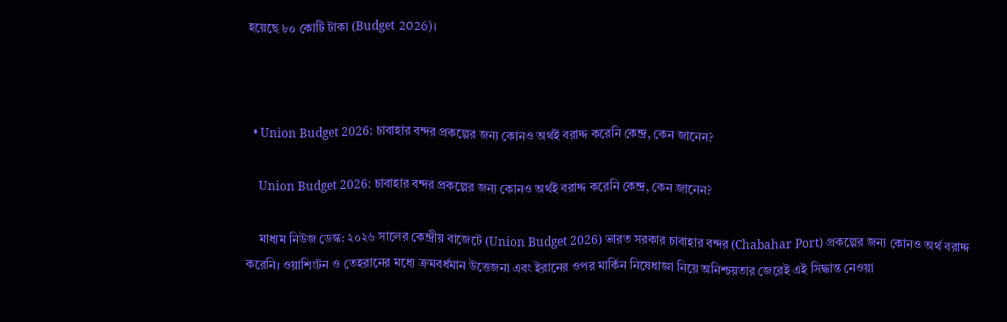হয়েছে ৮০ কোটি টাকা (Budget 2026)।



  • Union Budget 2026: চাবাহার বন্দর প্রকল্পের জন্য কোনও অর্থই বরাদ্দ করেনি কেন্দ্র, কেন জানেন?

    Union Budget 2026: চাবাহার বন্দর প্রকল্পের জন্য কোনও অর্থই বরাদ্দ করেনি কেন্দ্র, কেন জানেন?

    মাধ্যম নিউজ ডেস্ক: ২০২৬ সালের কেন্দ্রীয় বাজেটে (Union Budget 2026) ভারত সরকার চাবাহার বন্দর (Chabahar Port) প্রকল্পের জন্য কোনও অর্থ বরাদ্দ করেনি। ওয়াশিংটন ও তেহরানের মধ্যে ক্রমবর্ধমান উত্তেজনা এবং ইরানের ওপর মার্কিন নিষেধাজ্ঞা নিয়ে অনিশ্চয়তার জেরেই এই সিদ্ধান্ত নেওয়া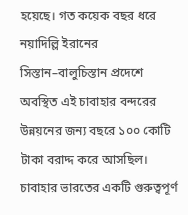হয়েছে। গত কয়েক বছর ধরে নয়াদিল্লি ইরানের সিস্তান–বালুচিস্তান প্রদেশে অবস্থিত এই চাবাহার বন্দরের উন্নয়নের জন্য বছরে ১০০ কোটি টাকা বরাদ্দ করে আসছিল। চাবাহার ভারতের একটি গুরুত্বপূর্ণ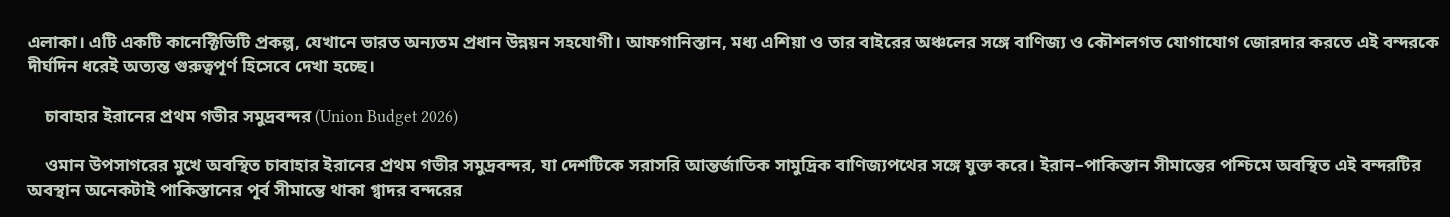এলাকা। এটি একটি কানেক্টিভিটি প্রকল্প, যেখানে ভারত অন্যতম প্রধান উন্নয়ন সহযোগী। আফগানিস্তান, মধ্য এশিয়া ও তার বাইরের অঞ্চলের সঙ্গে বাণিজ্য ও কৌশলগত যোগাযোগ জোরদার করতে এই বন্দরকে দীর্ঘদিন ধরেই অত্যন্ত গুরুত্বপূর্ণ হিসেবে দেখা হচ্ছে।

    চাবাহার ইরানের প্রথম গভীর সমুদ্রবন্দর (Union Budget 2026)

    ওমান উপসাগরের মুখে অবস্থিত চাবাহার ইরানের প্রথম গভীর সমুদ্রবন্দর, যা দেশটিকে সরাসরি আন্তর্জাতিক সামুদ্রিক বাণিজ্যপথের সঙ্গে যুক্ত করে। ইরান–পাকিস্তান সীমান্তের পশ্চিমে অবস্থিত এই বন্দরটির অবস্থান অনেকটাই পাকিস্তানের পূর্ব সীমান্তে থাকা গ্বাদর বন্দরের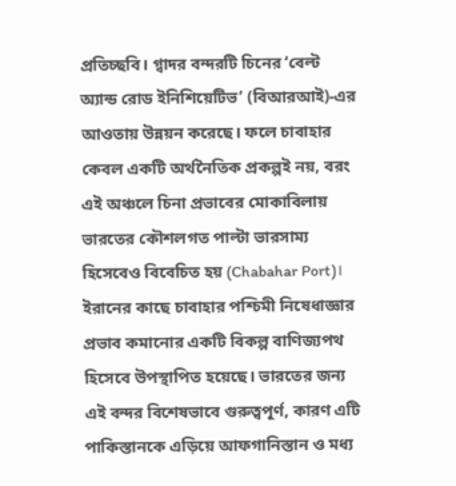প্রতিচ্ছবি। গ্বাদর বন্দরটি চিনের ‘বেল্ট অ্যান্ড রোড ইনিশিয়েটিভ’ (বিআরআই)-এর আওতায় উন্নয়ন করেছে। ফলে চাবাহার কেবল একটি অর্থনৈতিক প্রকল্পই নয়, বরং এই অঞ্চলে চিনা প্রভাবের মোকাবিলায় ভারতের কৌশলগত পাল্টা ভারসাম্য হিসেবেও বিবেচিত হয় (Chabahar Port)। ইরানের কাছে চাবাহার পশ্চিমী নিষেধাজ্ঞার প্রভাব কমানোর একটি বিকল্প বাণিজ্যপথ হিসেবে উপস্থাপিত হয়েছে। ভারতের জন্য এই বন্দর বিশেষভাবে গুরুত্বপূর্ণ, কারণ এটি পাকিস্তানকে এড়িয়ে আফগানিস্তান ও মধ্য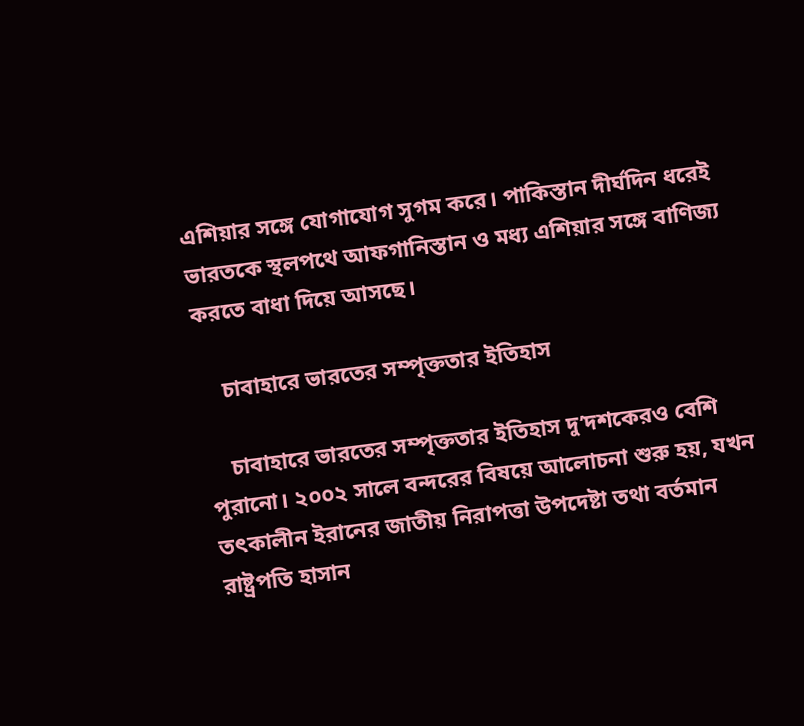এশিয়ার সঙ্গে যোগাযোগ সুগম করে। পাকিস্তান দীর্ঘদিন ধরেই ভারতকে স্থলপথে আফগানিস্তান ও মধ্য এশিয়ার সঙ্গে বাণিজ্য করতে বাধা দিয়ে আসছে।

    চাবাহারে ভারতের সম্পৃক্ততার ইতিহাস

    চাবাহারে ভারতের সম্পৃক্ততার ইতিহাস দু’দশকেরও বেশি পুরানো। ২০০২ সালে বন্দরের বিষয়ে আলোচনা শুরু হয়, যখন তৎকালীন ইরানের জাতীয় নিরাপত্তা উপদেষ্টা তথা বর্তমান রাষ্ট্রপতি হাসান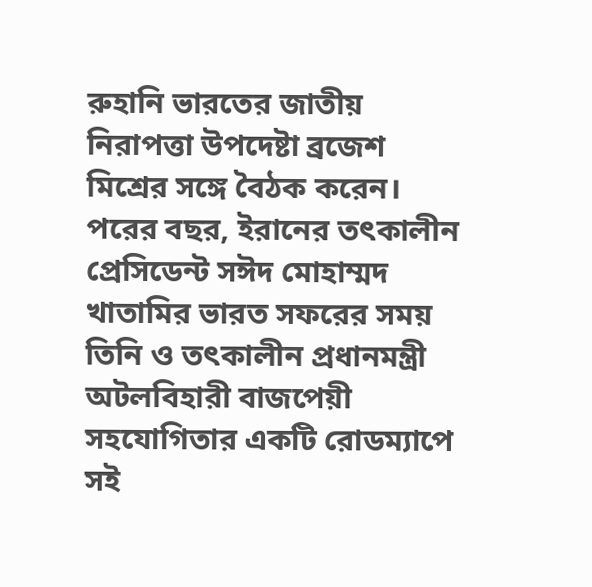রুহানি ভারতের জাতীয় নিরাপত্তা উপদেষ্টা ব্রজেশ মিশ্রের সঙ্গে বৈঠক করেন। পরের বছর, ইরানের তৎকালীন প্রেসিডেন্ট সঈদ মোহাম্মদ খাতামির ভারত সফরের সময় তিনি ও তৎকালীন প্রধানমন্ত্রী অটলবিহারী বাজপেয়ী সহযোগিতার একটি রোডম্যাপে সই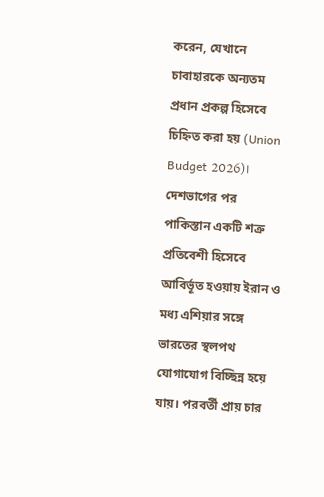করেন, যেখানে চাবাহারকে অন্যতম প্রধান প্রকল্প হিসেবে চিহ্নিত করা হয় (Union Budget 2026)। দেশভাগের পর পাকিস্তান একটি শত্রু প্রতিবেশী হিসেবে আবির্ভূত হওয়ায় ইরান ও মধ্য এশিয়ার সঙ্গে ভারতের স্থলপথ যোগাযোগ বিচ্ছিন্ন হয়ে যায়। পরবর্তী প্রায় চার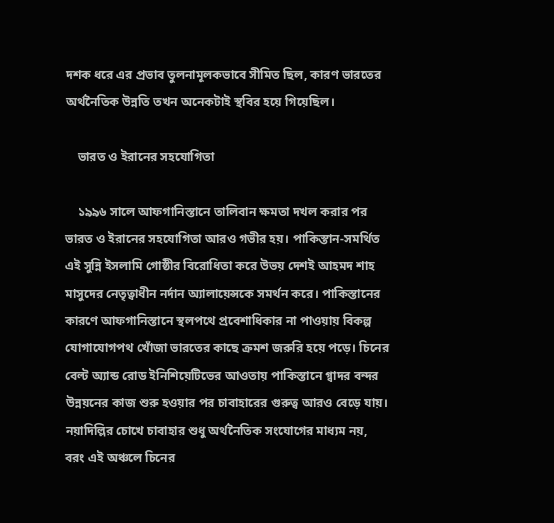দশক ধরে এর প্রভাব তুলনামূলকভাবে সীমিত ছিল, কারণ ভারতের অর্থনৈতিক উন্নতি তখন অনেকটাই স্থবির হয়ে গিয়েছিল।

    ভারত ও ইরানের সহযোগিতা

    ১৯৯৬ সালে আফগানিস্তানে তালিবান ক্ষমতা দখল করার পর ভারত ও ইরানের সহযোগিতা আরও গভীর হয়। পাকিস্তান-সমর্থিত এই সুন্নি ইসলামি গোষ্ঠীর বিরোধিতা করে উভয় দেশই আহমদ শাহ মাসুদের নেতৃত্বাধীন নর্দান অ্যালায়েন্সকে সমর্থন করে। পাকিস্তানের কারণে আফগানিস্তানে স্থলপথে প্রবেশাধিকার না পাওয়ায় বিকল্প যোগাযোগপথ খোঁজা ভারতের কাছে ক্রমশ জরুরি হয়ে পড়ে। চিনের বেল্ট অ্যান্ড রোড ইনিশিয়েটিভের আওতায় পাকিস্তানে গ্বাদর বন্দর উন্নয়নের কাজ শুরু হওয়ার পর চাবাহারের গুরুত্ব আরও বেড়ে যায়। নয়াদিল্লির চোখে চাবাহার শুধু অর্থনৈতিক সংযোগের মাধ্যম নয়, বরং এই অঞ্চলে চিনের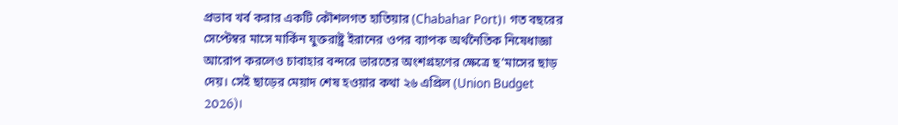প্রভাব খর্ব করার একটি কৌশলগত হাতিয়ার (Chabahar Port)। গত বছরের সেপ্টেম্বর মাসে মার্কিন যুক্তরাষ্ট্র ইরানের ওপর ব্যাপক অর্থনৈতিক নিষেধাজ্ঞা আরোপ করলেও চাবাহার বন্দরে ভারতের অংশগ্রহণের ক্ষেত্রে ছ’মাসের ছাড় দেয়। সেই ছাড়ের মেয়াদ শেষ হওয়ার কথা ২৬ এপ্রিল (Union Budget 2026)।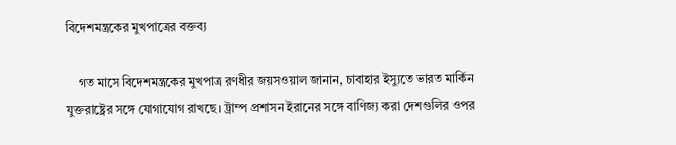বিদেশমন্ত্রকের মুখপাত্রের বক্তব্য

    গত মাসে বিদেশমন্ত্রকের মুখপাত্র রণধীর জয়সওয়াল জানান, চাবাহার ইস্যুতে ভারত মার্কিন যুক্তরাষ্ট্রের সঙ্গে যোগাযোগ রাখছে। ট্রাম্প প্রশাসন ইরানের সঙ্গে বাণিজ্য করা দেশগুলির ওপর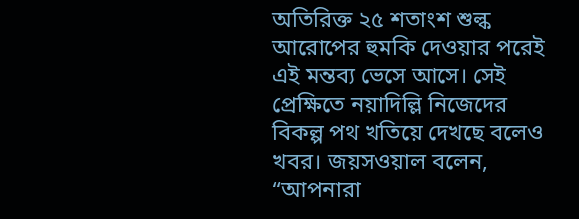অতিরিক্ত ২৫ শতাংশ শুল্ক আরোপের হুমকি দেওয়ার পরেই এই মন্তব্য ভেসে আসে। সেই প্রেক্ষিতে নয়াদিল্লি নিজেদের বিকল্প পথ খতিয়ে দেখছে বলেও খবর। জয়সওয়াল বলেন, “আপনারা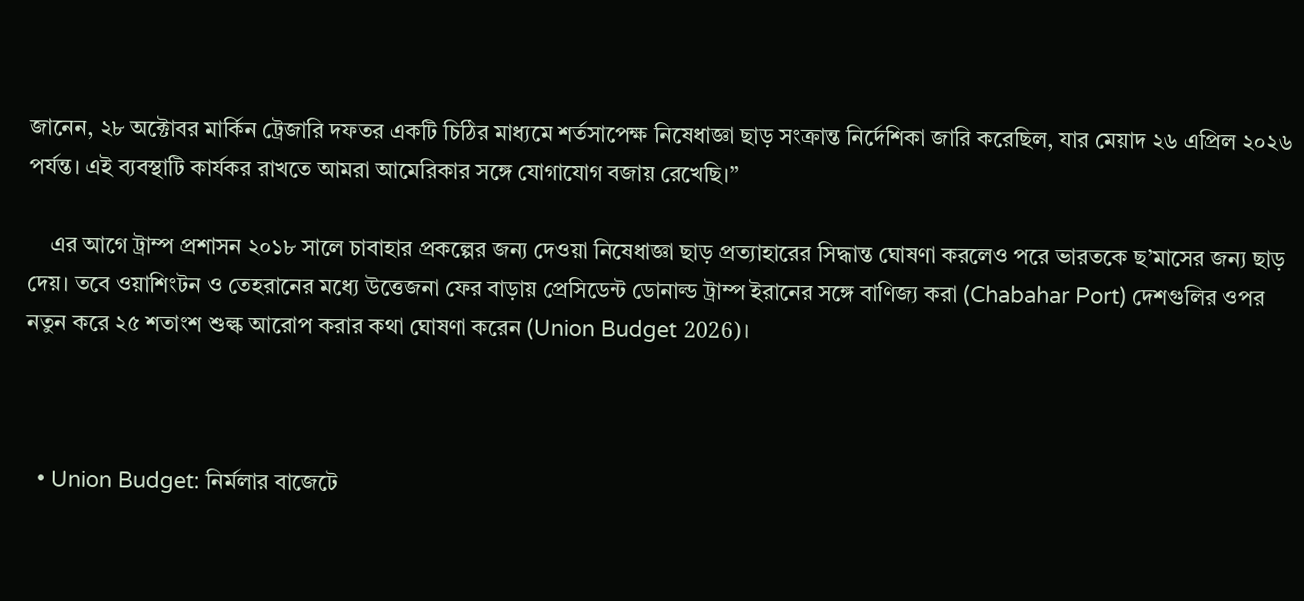জানেন, ২৮ অক্টোবর মার্কিন ট্রেজারি দফতর একটি চিঠির মাধ্যমে শর্তসাপেক্ষ নিষেধাজ্ঞা ছাড় সংক্রান্ত নির্দেশিকা জারি করেছিল, যার মেয়াদ ২৬ এপ্রিল ২০২৬ পর্যন্ত। এই ব্যবস্থাটি কার্যকর রাখতে আমরা আমেরিকার সঙ্গে যোগাযোগ বজায় রেখেছি।”

    এর আগে ট্রাম্প প্রশাসন ২০১৮ সালে চাবাহার প্রকল্পের জন্য দেওয়া নিষেধাজ্ঞা ছাড় প্রত্যাহারের সিদ্ধান্ত ঘোষণা করলেও পরে ভারতকে ছ’মাসের জন্য ছাড় দেয়। তবে ওয়াশিংটন ও তেহরানের মধ্যে উত্তেজনা ফের বাড়ায় প্রেসিডেন্ট ডোনাল্ড ট্রাম্প ইরানের সঙ্গে বাণিজ্য করা (Chabahar Port) দেশগুলির ওপর নতুন করে ২৫ শতাংশ শুল্ক আরোপ করার কথা ঘোষণা করেন (Union Budget 2026)।



  • Union Budget: নির্মলার বাজেটে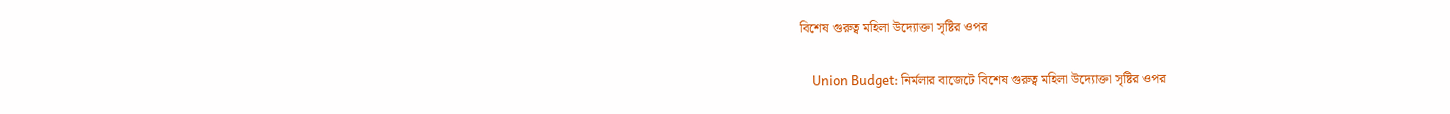বিশেষ গুরুত্ব মহিলা উদ্যোক্তা সৃষ্টির ওপর

    Union Budget: নির্মলার বাজেটে বিশেষ গুরুত্ব মহিলা উদ্যোক্তা সৃষ্টির ওপর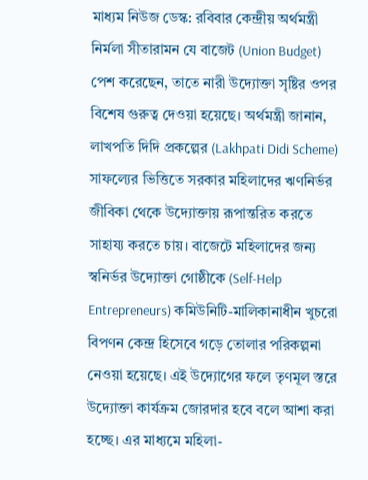মাধ্যম নিউজ ডেস্ক: রবিবার কেন্দ্রীয় অর্থমন্ত্রী নির্মলা সীতারামন যে বাজেট (Union Budget) পেশ করেছেন, তাতে নারী উদ্যোক্তা সৃষ্টির ওপর বিশেষ গুরুত্ব দেওয়া হয়েছে। অর্থমন্ত্রী জানান, লাখপতি দিদি প্রকল্পের (Lakhpati Didi Scheme) সাফল্যের ভিত্তিতে সরকার মহিলাদের ঋণনির্ভর জীবিকা থেকে উদ্যোক্তায় রূপান্তরিত করতে সাহায্য করতে চায়। বাজেটে মহিলাদের জন্য স্বনির্ভর উদ্যোক্তা গোষ্ঠীকে (Self-Help Entrepreneurs) কমিউনিটি-মালিকানাধীন খুচরো বিপণন কেন্দ্র হিসেবে গড়ে তোলার পরিকল্পনা নেওয়া হয়েছে। এই উদ্যোগের ফলে তৃণমূল স্তরে উদ্যোক্তা কার্যক্রম জোরদার হবে বলে আশা করা হচ্ছে। এর মাধ্যমে মহিলা-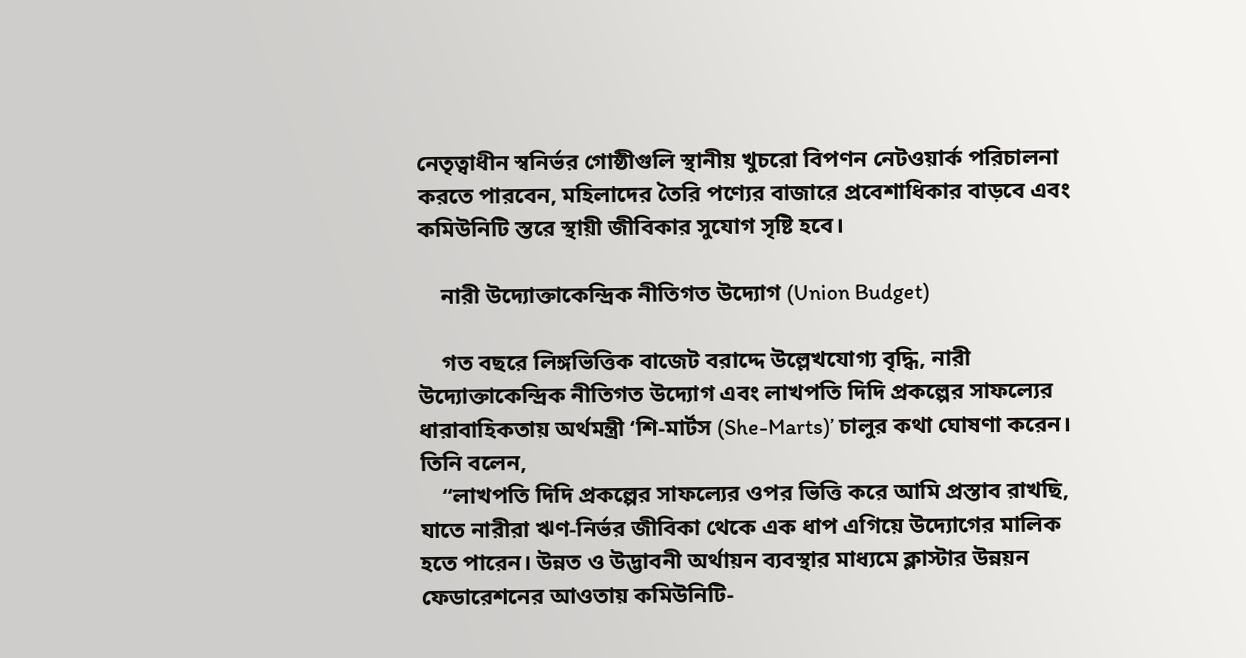নেতৃত্বাধীন স্বনির্ভর গোষ্ঠীগুলি স্থানীয় খুচরো বিপণন নেটওয়ার্ক পরিচালনা করতে পারবেন, মহিলাদের তৈরি পণ্যের বাজারে প্রবেশাধিকার বাড়বে এবং কমিউনিটি স্তরে স্থায়ী জীবিকার সুযোগ সৃষ্টি হবে।

    নারী উদ্যোক্তাকেন্দ্রিক নীতিগত উদ্যোগ (Union Budget)

    গত বছরে লিঙ্গভিত্তিক বাজেট বরাদ্দে উল্লেখযোগ্য বৃদ্ধি, নারী উদ্যোক্তাকেন্দ্রিক নীতিগত উদ্যোগ এবং লাখপতি দিদি প্রকল্পের সাফল্যের ধারাবাহিকতায় অর্থমন্ত্রী ‘শি-মার্টস (She-Marts)’ চালুর কথা ঘোষণা করেন। তিনি বলেন,
    “লাখপতি দিদি প্রকল্পের সাফল্যের ওপর ভিত্তি করে আমি প্রস্তাব রাখছি, যাতে নারীরা ঋণ-নির্ভর জীবিকা থেকে এক ধাপ এগিয়ে উদ্যোগের মালিক হতে পারেন। উন্নত ও উদ্ভাবনী অর্থায়ন ব্যবস্থার মাধ্যমে ক্লাস্টার উন্নয়ন ফেডারেশনের আওতায় কমিউনিটি-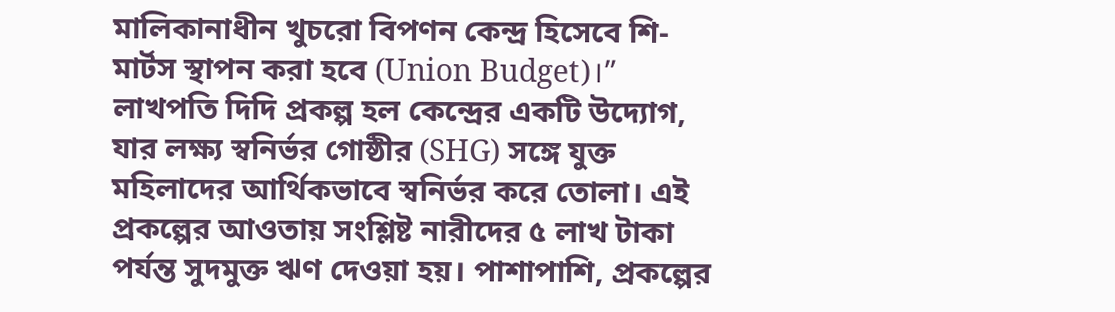মালিকানাধীন খুচরো বিপণন কেন্দ্র হিসেবে শি-মার্টস স্থাপন করা হবে (Union Budget)।” লাখপতি দিদি প্রকল্প হল কেন্দ্রের একটি উদ্যোগ, যার লক্ষ্য স্বনির্ভর গোষ্ঠীর (SHG) সঙ্গে যুক্ত মহিলাদের আর্থিকভাবে স্বনির্ভর করে তোলা। এই প্রকল্পের আওতায় সংশ্লিষ্ট নারীদের ৫ লাখ টাকা পর্যন্ত সুদমুক্ত ঋণ দেওয়া হয়। পাশাপাশি, প্রকল্পের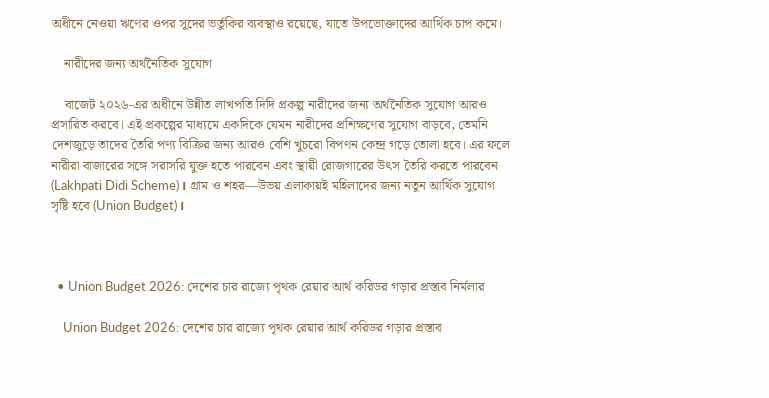অধীনে নেওয়া ঋণের ওপর সুদের ভর্তুকির ব্যবস্থাও রয়েছে, যাতে উপভোক্তাদের আর্থিক চাপ কমে।

    নারীদের জন্য অর্থনৈতিক সুযোগ

    বাজেট ২০২৬-এর অধীনে উন্নীত লাখপতি দিদি প্রকল্প নারীদের জন্য অর্থনৈতিক সুযোগ আরও প্রসারিত করবে। এই প্রকল্পের মাধ্যমে একদিকে যেমন নারীদের প্রশিক্ষণের সুযোগ বাড়বে, তেমনি দেশজুড়ে তাদের তৈরি পণ্য বিক্রির জন্য আরও বেশি খুচরো বিপণন কেন্দ্র গড়ে তোলা হবে। এর ফলে নারীরা বাজারের সঙ্গে সরাসরি যুক্ত হতে পারবেন এবং স্থায়ী রোজগারের উৎস তৈরি করতে পারবেন (Lakhpati Didi Scheme)। গ্রাম ও শহর—উভয় এলাকায়ই মহিলাদের জন্য নতুন আর্থিক সুযোগ সৃষ্টি হবে (Union Budget)।



  • Union Budget 2026: দেশের চার রাজ্যে পৃথক রেয়ার আর্থ করিডর গড়ার প্রস্তাব নির্মলার

    Union Budget 2026: দেশের চার রাজ্যে পৃথক রেয়ার আর্থ করিডর গড়ার প্রস্তাব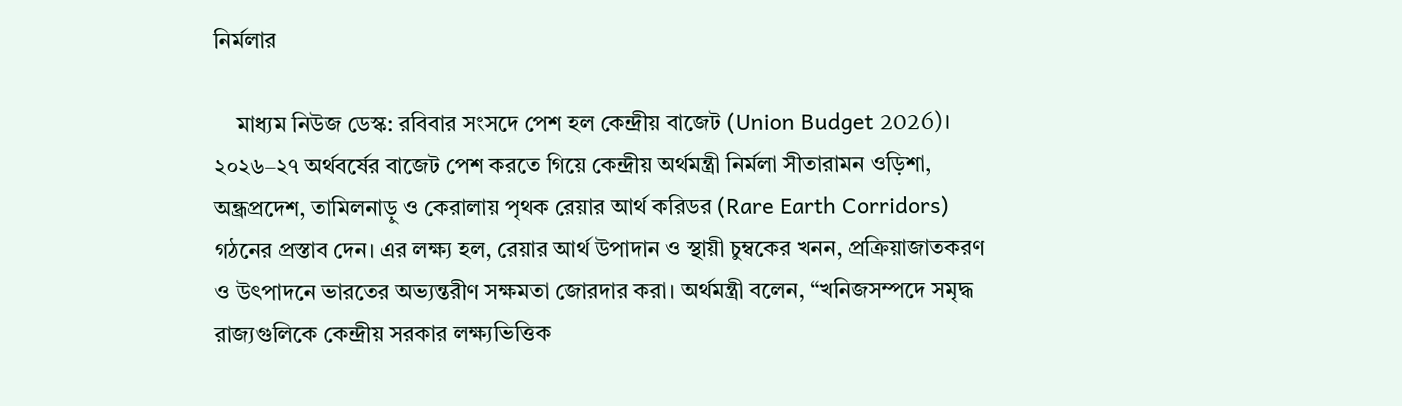নির্মলার

    মাধ্যম নিউজ ডেস্ক: রবিবার সংসদে পেশ হল কেন্দ্রীয় বাজেট (Union Budget 2026)। ২০২৬–২৭ অর্থবর্ষের বাজেট পেশ করতে গিয়ে কেন্দ্রীয় অর্থমন্ত্রী নির্মলা সীতারামন ওড়িশা, অন্ধ্রপ্রদেশ, তামিলনাড়ু ও কেরালায় পৃথক রেয়ার আর্থ করিডর (Rare Earth Corridors) গঠনের প্রস্তাব দেন। এর লক্ষ্য হল, রেয়ার আর্থ উপাদান ও স্থায়ী চুম্বকের খনন, প্রক্রিয়াজাতকরণ ও উৎপাদনে ভারতের অভ্যন্তরীণ সক্ষমতা জোরদার করা। অর্থমন্ত্রী বলেন, “খনিজসম্পদে সমৃদ্ধ রাজ্যগুলিকে কেন্দ্রীয় সরকার লক্ষ্যভিত্তিক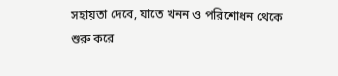সহায়তা দেবে, যাতে খনন ও পরিশোধন থেকে শুরু করে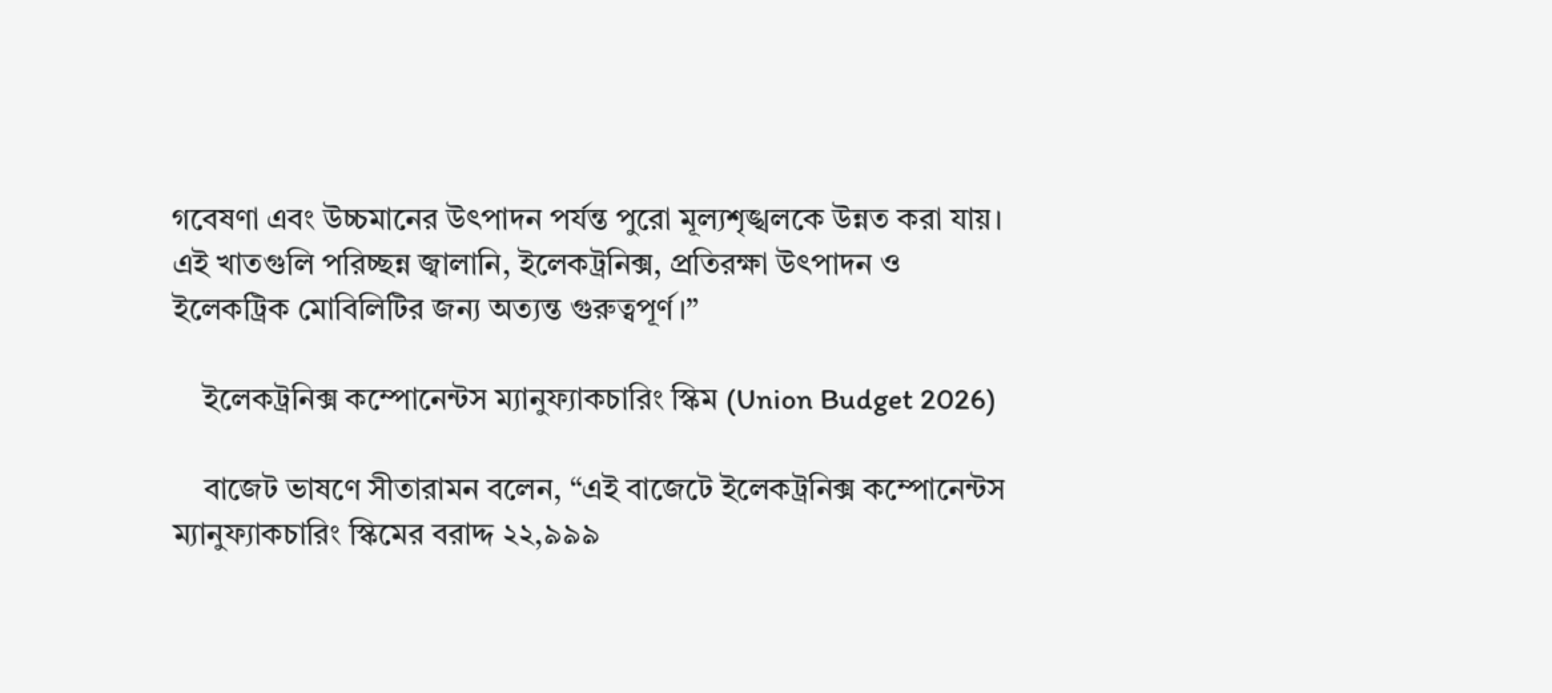গবেষণা এবং উচ্চমানের উৎপাদন পর্যন্ত পুরো মূল্যশৃঙ্খলকে উন্নত করা যায়। এই খাতগুলি পরিচ্ছন্ন জ্বালানি, ইলেকট্রনিক্স, প্রতিরক্ষা উৎপাদন ও ইলেকট্রিক মোবিলিটির জন্য অত্যন্ত গুরুত্বপূর্ণ।”

    ইলেকট্রনিক্স কম্পোনেন্টস ম্যানুফ্যাকচারিং স্কিম (Union Budget 2026)

    বাজেট ভাষণে সীতারামন বলেন, “এই বাজেটে ইলেকট্রনিক্স কম্পোনেন্টস ম্যানুফ্যাকচারিং স্কিমের বরাদ্দ ২২,৯৯৯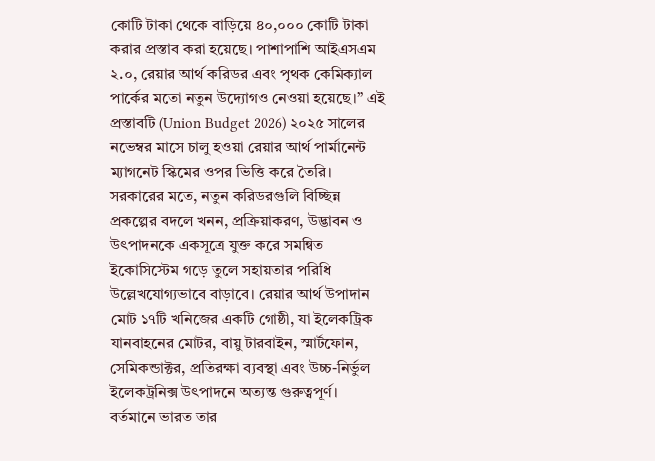কোটি টাকা থেকে বাড়িয়ে ৪০,০০০ কোটি টাকা করার প্রস্তাব করা হয়েছে। পাশাপাশি আইএসএম ২.০, রেয়ার আর্থ করিডর এবং পৃথক কেমিক্যাল পার্কের মতো নতুন উদ্যোগও নেওয়া হয়েছে।” এই প্রস্তাবটি (Union Budget 2026) ২০২৫ সালের নভেম্বর মাসে চালু হওয়া রেয়ার আর্থ পার্মানেন্ট ম্যাগনেট স্কিমের ওপর ভিত্তি করে তৈরি। সরকারের মতে, নতুন করিডরগুলি বিচ্ছিন্ন প্রকল্পের বদলে খনন, প্রক্রিয়াকরণ, উদ্ভাবন ও উৎপাদনকে একসূত্রে যুক্ত করে সমন্বিত ইকোসিস্টেম গড়ে তুলে সহায়তার পরিধি উল্লেখযোগ্যভাবে বাড়াবে। রেয়ার আর্থ উপাদান মোট ১৭টি খনিজের একটি গোষ্ঠী, যা ইলেকট্রিক যানবাহনের মোটর, বায়ু টারবাইন, স্মার্টফোন, সেমিকন্ডাক্টর, প্রতিরক্ষা ব্যবস্থা এবং উচ্চ-নির্ভুল ইলেকট্রনিক্স উৎপাদনে অত্যন্ত গুরুত্বপূর্ণ। বর্তমানে ভারত তার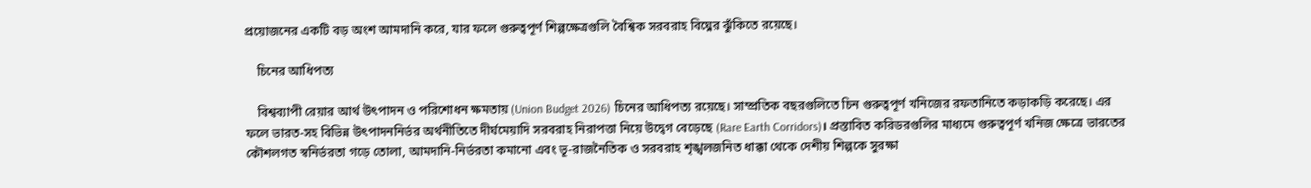প্রয়োজনের একটি বড় অংশ আমদানি করে, যার ফলে গুরুত্বপূর্ণ শিল্পক্ষেত্রগুলি বৈশ্বিক সরবরাহ বিঘ্নের ঝুঁকিতে রয়েছে।

    চিনের আধিপত্য

    বিশ্বব্যাপী রেয়ার আর্থ উৎপাদন ও পরিশোধন ক্ষমতায় (Union Budget 2026) চিনের আধিপত্য রয়েছে। সাম্প্রতিক বছরগুলিতে চিন গুরুত্বপূর্ণ খনিজের রফতানিতে কড়াকড়ি করেছে। এর ফলে ভারত-সহ বিভিন্ন উৎপাদননির্ভর অর্থনীতিতে দীর্ঘমেয়াদি সরবরাহ নিরাপত্তা নিয়ে উদ্বেগ বেড়েছে (Rare Earth Corridors)। প্রস্তাবিত করিডরগুলির মাধ্যমে গুরুত্বপূর্ণ খনিজ ক্ষেত্রে ভারতের কৌশলগত স্বনির্ভরতা গড়ে তোলা, আমদানি-নির্ভরতা কমানো এবং ভূ-রাজনৈতিক ও সরবরাহ শৃঙ্খলজনিত ধাক্কা থেকে দেশীয় শিল্পকে সুরক্ষা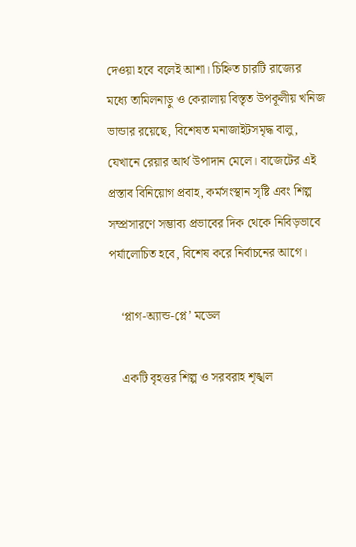দেওয়া হবে বলেই আশা। চিহ্নিত চারটি রাজ্যের মধ্যে তামিলনাড়ু ও কেরালায় বিস্তৃত উপকূলীয় খনিজ ভান্ডার রয়েছে, বিশেষত মনাজাইটসমৃদ্ধ বালু, যেখানে রেয়ার আর্থ উপাদান মেলে। বাজেটের এই প্রস্তাব বিনিয়োগ প্রবাহ, কর্মসংস্থান সৃষ্টি এবং শিল্প সম্প্রসারণে সম্ভাব্য প্রভাবের দিক থেকে নিবিড়ভাবে পর্যালোচিত হবে, বিশেষ করে নির্বাচনের আগে।

    ‘প্লাগ-অ্যান্ড-প্লে’ মডেল

    একটি বৃহত্তর শিল্প ও সরবরাহ শৃঙ্খল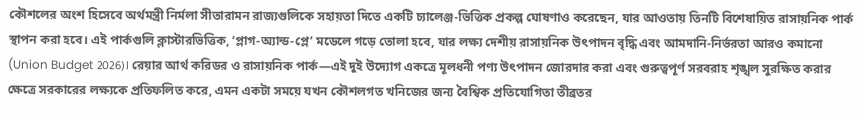কৌশলের অংশ হিসেবে অর্থমন্ত্রী নির্মলা সীতারামন রাজ্যগুলিকে সহায়তা দিতে একটি চ্যালেঞ্জ-ভিত্তিক প্রকল্প ঘোষণাও করেছেন, যার আওতায় তিনটি বিশেষায়িত রাসায়নিক পার্ক স্থাপন করা হবে। এই পার্কগুলি ক্লাস্টারভিত্তিক, ‘প্লাগ-অ্যান্ড-প্লে’ মডেলে গড়ে তোলা হবে, যার লক্ষ্য দেশীয় রাসায়নিক উৎপাদন বৃদ্ধি এবং আমদানি-নির্ভরতা আরও কমানো (Union Budget 2026)। রেয়ার আর্থ করিডর ও রাসায়নিক পার্ক—এই দুই উদ্যোগ একত্রে মূলধনী পণ্য উৎপাদন জোরদার করা এবং গুরুত্বপূর্ণ সরবরাহ শৃঙ্খল সুরক্ষিত করার ক্ষেত্রে সরকারের লক্ষ্যকে প্রতিফলিত করে, এমন একটা সময়ে যখন কৌশলগত খনিজের জন্য বৈশ্বিক প্রতিযোগিতা তীব্রতর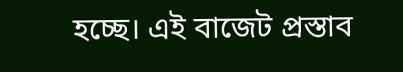হচ্ছে। এই বাজেট প্রস্তাব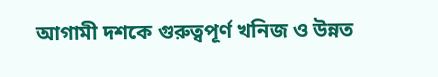আগামী দশকে গুরুত্বপূর্ণ খনিজ ও উন্নত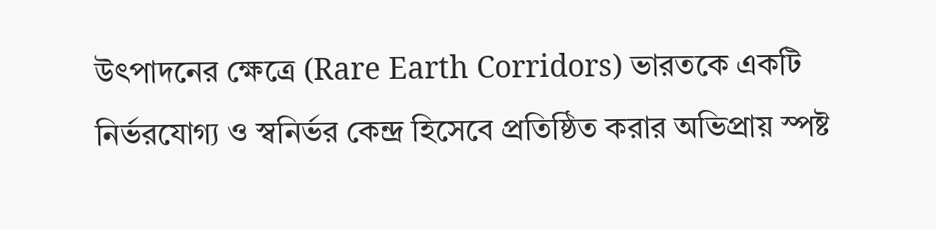উৎপাদনের ক্ষেত্রে (Rare Earth Corridors) ভারতকে একটি নির্ভরযোগ্য ও স্বনির্ভর কেন্দ্র হিসেবে প্রতিষ্ঠিত করার অভিপ্রায় স্পষ্ট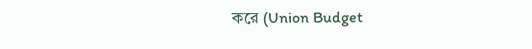করে (Union Budget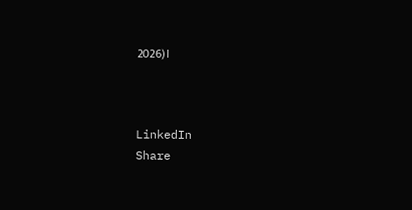2026)।



LinkedIn
Share